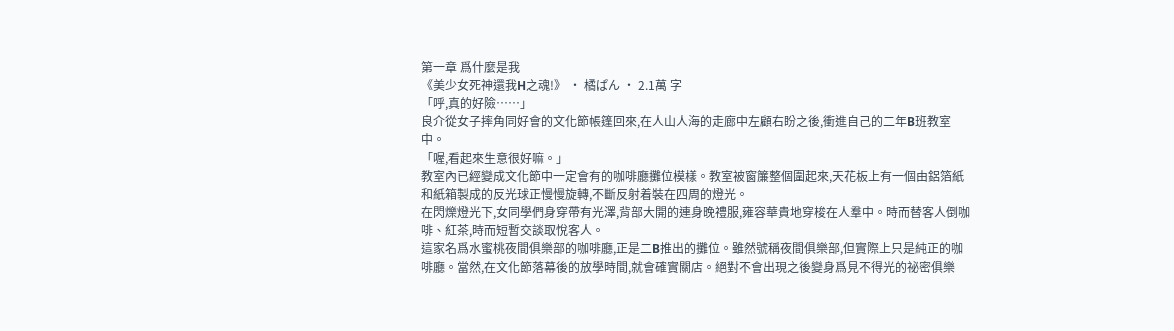第一章 爲什麼是我
《美少女死神還我H之魂!》 · 橘ぱん · 2.1萬 字
「呼,真的好險……」
良介從女子摔角同好會的文化節帳篷回來,在人山人海的走廊中左顧右盼之後,衝進自己的二年B班教室中。
「喔,看起來生意很好嘛。」
教室內已經變成文化節中一定會有的咖啡廳攤位模樣。教室被窗簾整個圍起來,天花板上有一個由鋁箔紙和紙箱製成的反光球正慢慢旋轉,不斷反射着裝在四周的燈光。
在閃爍燈光下,女同學們身穿帶有光澤,背部大開的連身晚禮服,雍容華貴地穿梭在人羣中。時而替客人倒咖啡、紅茶,時而短暫交談取悅客人。
這家名爲水蜜桃夜間俱樂部的咖啡廳,正是二B推出的攤位。雖然號稱夜間俱樂部,但實際上只是純正的咖啡廳。當然,在文化節落幕後的放學時間,就會確實關店。絕對不會出現之後變身爲見不得光的祕密俱樂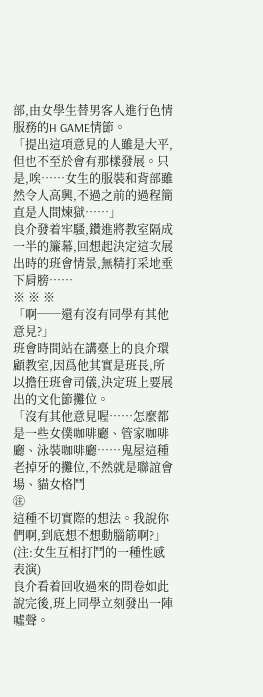部,由女學生替男客人進行色情服務的H GAME情節。
「提出這項意見的人雖是大平,但也不至於會有那樣發展。只是,唉……女生的服裝和背部雖然令人高興,不過之前的過程簡直是人間煉獄……」
良介發着牢騷,鑽進將教室隔成一半的簾幕,回想起決定這次展出時的班會情景,無精打采地垂下肩膀……
※ ※ ※
「啊──還有沒有同學有其他意見?」
班會時間站在講臺上的良介環顧教室,因爲他其實是班長,所以擔任班會司儀,決定班上要展出的文化節攤位。
「沒有其他意見喔……怎麼都是一些女僕咖啡廳、管家咖啡廳、泳裝咖啡廳……鬼屋這種老掉牙的攤位,不然就是聯誼會場、貓女格鬥
㊟
這種不切實際的想法。我說你們啊,到底想不想動腦筋啊?」
(注:女生互相打鬥的一種性感表演)
良介看着回收過來的問卷如此說完後,班上同學立刻發出一陣噓聲。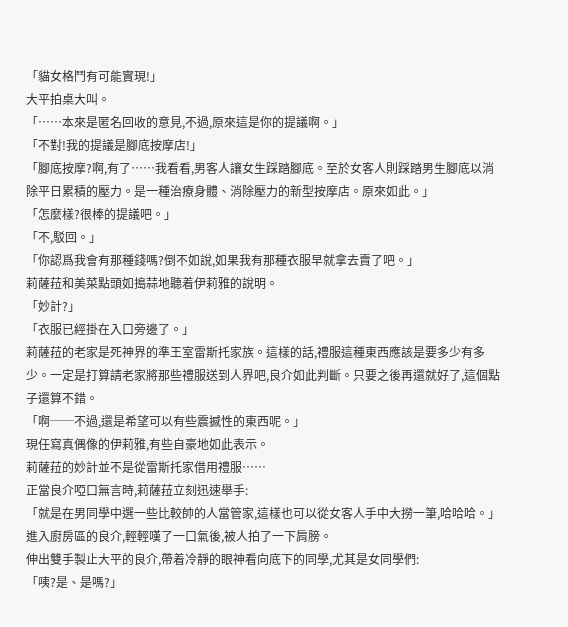「貓女格鬥有可能實現!」
大平拍桌大叫。
「……本來是匿名回收的意見,不過,原來這是你的提議啊。」
「不對!我的提議是腳底按摩店!」
「腳底按摩?啊,有了……我看看,男客人讓女生踩踏腳底。至於女客人則踩踏男生腳底以消除平日累積的壓力。是一種治療身體、消除壓力的新型按摩店。原來如此。」
「怎麼樣?很棒的提議吧。」
「不,駁回。」
「你認爲我會有那種錢嗎?倒不如說,如果我有那種衣服早就拿去賣了吧。」
莉薩菈和美菜點頭如搗蒜地聽着伊莉雅的說明。
「妙計?」
「衣服已經掛在入口旁邊了。」
莉薩菈的老家是死神界的準王室雷斯托家族。這樣的話,禮服這種東西應該是要多少有多少。一定是打算請老家將那些禮服送到人界吧,良介如此判斷。只要之後再還就好了,這個點子還算不錯。
「啊──不過,還是希望可以有些震撼性的東西呢。」
現任寫真偶像的伊莉雅,有些自豪地如此表示。
莉薩菈的妙計並不是從雷斯托家借用禮服……
正當良介啞口無言時,莉薩菈立刻迅速舉手:
「就是在男同學中選一些比較帥的人當管家,這樣也可以從女客人手中大撈一筆,哈哈哈。」
進入廚房區的良介,輕輕嘆了一口氣後,被人拍了一下肩膀。
伸出雙手製止大平的良介,帶着冷靜的眼神看向底下的同學,尤其是女同學們:
「咦?是、是嗎?」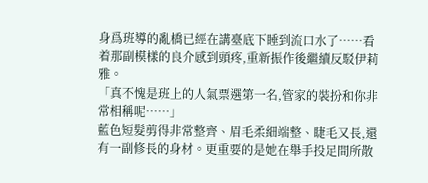身爲班導的亂橋已經在講臺底下睡到流口水了……看着那副模樣的良介感到頭疼,重新振作後繼續反駁伊莉雅。
「真不愧是班上的人氣票選第一名,管家的裝扮和你非常相稱呢……」
藍色短髮剪得非常整齊、眉毛柔細端整、睫毛又長,還有一副修長的身材。更重要的是她在舉手投足間所散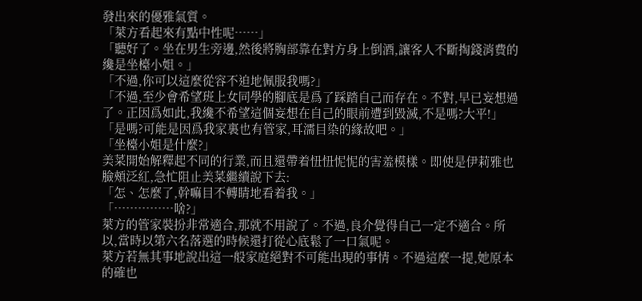發出來的優雅氣質。
「萊方看起來有點中性呢……」
「聽好了。坐在男生旁邊,然後將胸部靠在對方身上倒酒,讓客人不斷掏錢消費的纔是坐檯小姐。」
「不過,你可以這麼從容不迫地佩服我嗎?」
「不過,至少會希望班上女同學的腳底是爲了踩踏自己而存在。不對,早已妄想過了。正因爲如此,我纔不希望這個妄想在自己的眼前遭到毀滅,不是嗎?大平!」
「是嗎?可能是因爲我家裏也有管家,耳濡目染的緣故吧。」
「坐檯小姐是什麼?」
美菜開始解釋起不同的行業,而且還帶着忸忸怩怩的害羞模樣。即使是伊莉雅也臉頰泛紅,急忙阻止美菜繼續說下去:
「怎、怎麼了,幹嘛目不轉睛地看着我。」
「……………啥?」
萊方的管家裝扮非常適合,那就不用說了。不過,良介覺得自己一定不適合。所以,當時以第六名落選的時候還打從心底鬆了一口氣呢。
萊方若無其事地說出這一般家庭絕對不可能出現的事情。不過這麼一提,她原本的確也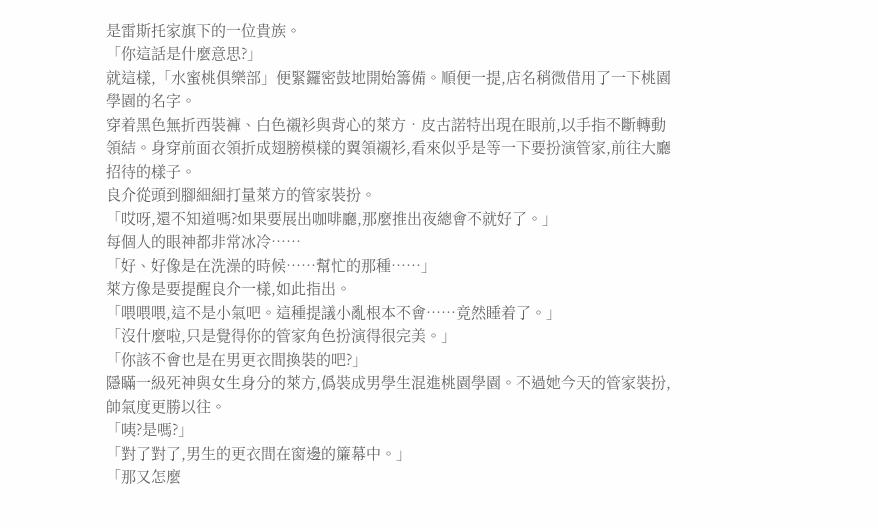是雷斯托家旗下的一位貴族。
「你這話是什麼意思?」
就這樣,「水蜜桃俱樂部」便緊鑼密鼓地開始籌備。順便一提,店名稍微借用了一下桃園學園的名字。
穿着黑色無折西裝褲、白色襯衫與背心的萊方•皮古諾特出現在眼前,以手指不斷轉動領結。身穿前面衣領折成翅膀模樣的翼領襯衫,看來似乎是等一下要扮演管家,前往大廳招待的樣子。
良介從頭到腳細細打量萊方的管家裝扮。
「哎呀,還不知道嗎?如果要展出咖啡廳,那麼推出夜總會不就好了。」
每個人的眼神都非常冰冷……
「好、好像是在洗澡的時候……幫忙的那種……」
萊方像是要提醒良介一樣,如此指出。
「喂喂喂,這不是小氣吧。這種提議小亂根本不會……竟然睡着了。」
「沒什麼啦,只是覺得你的管家角色扮演得很完美。」
「你該不會也是在男更衣間換裝的吧?」
隱瞞一級死神與女生身分的萊方,僞裝成男學生混進桃園學園。不過她今天的管家裝扮,帥氣度更勝以往。
「咦?是嗎?」
「對了對了,男生的更衣間在窗邊的簾幕中。」
「那又怎麼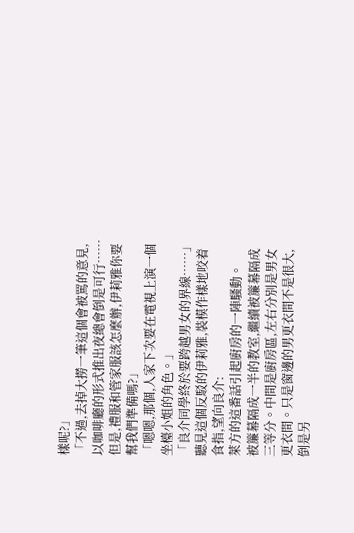樣呢?」
「不過,去掉大撈一筆這個會被罵的意見,以咖啡廳的形式推出夜總會倒是可行……但是,禮服和管家服該怎麼辦,伊莉雅你要幫我們準備嗎?」
「嗯嗯,那個,人家下次要在電視上演一個坐檯小姐的角色。」
「良介同學終於要跨越男女的界線……」
聽見這個反駁的伊莉雅,裝模作樣地咬着食指,望向良介:
萊方的這番話引起廚房的一陣騷動。
被簾幕隔成一半的教室,繼續被簾幕隔成三等分。中間是廚房區,左右分別是男女更衣間。只是窗邊的男更衣間不是很大,倒是另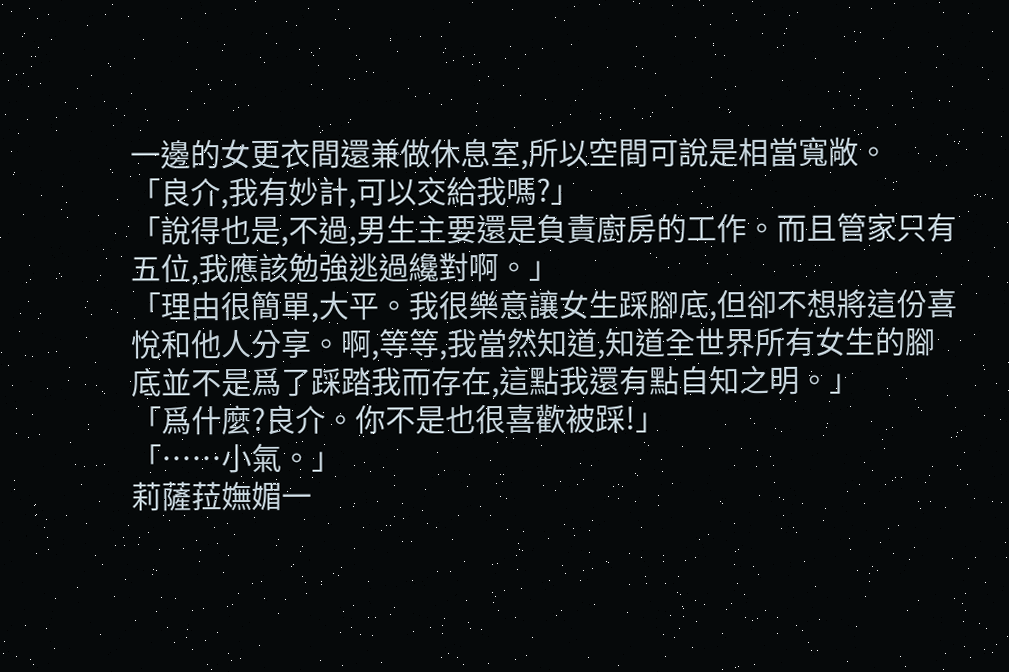一邊的女更衣間還兼做休息室,所以空間可說是相當寬敞。
「良介,我有妙計,可以交給我嗎?」
「說得也是,不過,男生主要還是負責廚房的工作。而且管家只有五位,我應該勉強逃過纔對啊。」
「理由很簡單,大平。我很樂意讓女生踩腳底,但卻不想將這份喜悅和他人分享。啊,等等,我當然知道,知道全世界所有女生的腳底並不是爲了踩踏我而存在,這點我還有點自知之明。」
「爲什麼?良介。你不是也很喜歡被踩!」
「……小氣。」
莉薩菈嫵媚一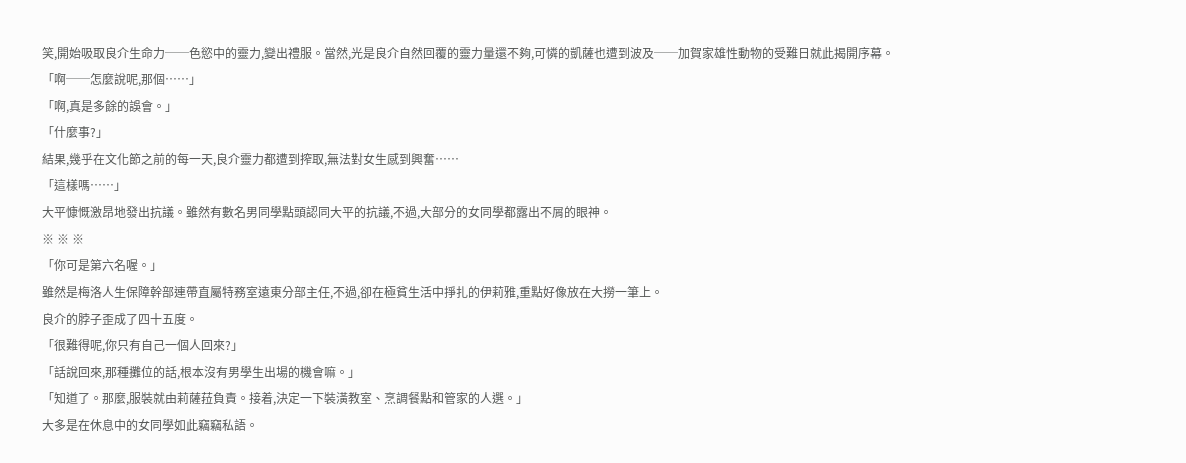笑,開始吸取良介生命力──色慾中的靈力,變出禮服。當然,光是良介自然回覆的靈力量還不夠,可憐的凱薩也遭到波及──加賀家雄性動物的受難日就此揭開序幕。
「啊──怎麼說呢,那個……」
「啊,真是多餘的誤會。」
「什麼事?」
結果,幾乎在文化節之前的每一天,良介靈力都遭到搾取,無法對女生感到興奮……
「這樣嗎……」
大平慷慨激昂地發出抗議。雖然有數名男同學點頭認同大平的抗議,不過,大部分的女同學都露出不屑的眼神。
※ ※ ※
「你可是第六名喔。」
雖然是梅洛人生保障幹部連帶直屬特務室遠東分部主任,不過,卻在極貧生活中掙扎的伊莉雅,重點好像放在大撈一筆上。
良介的脖子歪成了四十五度。
「很難得呢,你只有自己一個人回來?」
「話說回來,那種攤位的話,根本沒有男學生出場的機會嘛。」
「知道了。那麼,服裝就由莉薩菈負責。接着,決定一下裝潢教室、烹調餐點和管家的人選。」
大多是在休息中的女同學如此竊竊私語。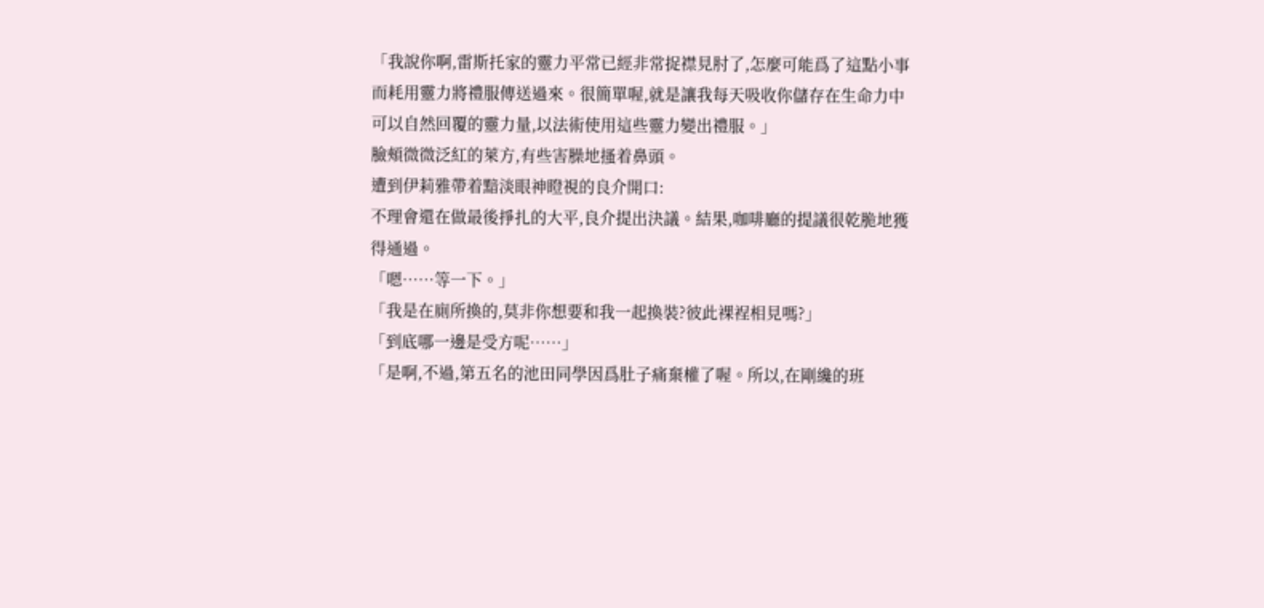「我說你啊,雷斯托家的靈力平常已經非常捉襟見肘了,怎麼可能爲了這點小事而耗用靈力將禮服傳送過來。很簡單喔,就是讓我每天吸收你儲存在生命力中可以自然回覆的靈力量,以法術使用這些靈力變出禮服。」
臉頰微微泛紅的萊方,有些害臊地搔着鼻頭。
遭到伊莉雅帶着黯淡眼神瞪視的良介開口:
不理會還在做最後掙扎的大平,良介提出決議。結果,咖啡廳的提議很乾脆地獲得通過。
「嗯……等一下。」
「我是在廁所換的,莫非你想要和我一起換裝?彼此裸裎相見嗎?」
「到底哪一邊是受方呢……」
「是啊,不過,第五名的池田同學因爲肚子痛棄權了喔。所以,在剛纔的班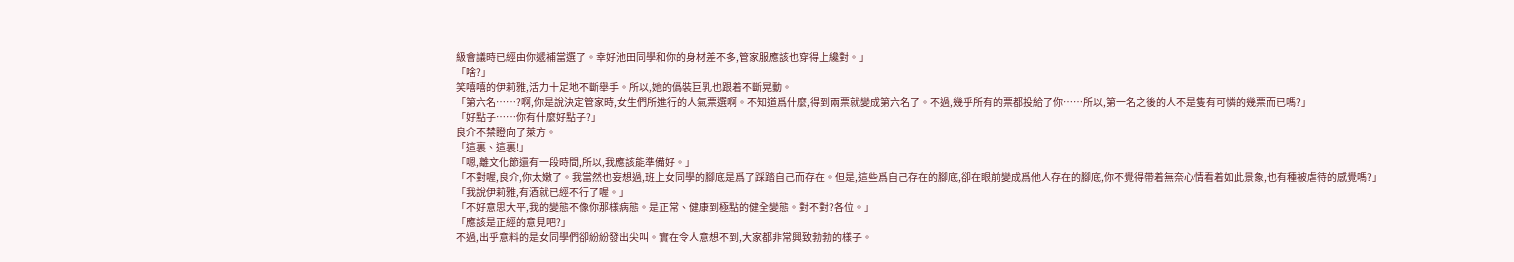級會議時已經由你遞補當選了。幸好池田同學和你的身材差不多,管家服應該也穿得上纔對。」
「啥?」
笑嘻嘻的伊莉雅,活力十足地不斷舉手。所以,她的僞裝巨乳也跟着不斷晃動。
「第六名……?啊,你是說決定管家時,女生們所進行的人氣票選啊。不知道爲什麼,得到兩票就變成第六名了。不過,幾乎所有的票都投給了你……所以,第一名之後的人不是隻有可憐的幾票而已嗎?」
「好點子……你有什麼好點子?」
良介不禁瞪向了萊方。
「這裏、這裏!」
「嗯,離文化節還有一段時間,所以,我應該能準備好。」
「不對喔,良介,你太嫩了。我當然也妄想過,班上女同學的腳底是爲了踩踏自己而存在。但是,這些爲自己存在的腳底,卻在眼前變成爲他人存在的腳底,你不覺得帶着無奈心情看着如此景象,也有種被虐待的感覺嗎?」
「我說伊莉雅,有酒就已經不行了喔。」
「不好意思大平,我的變態不像你那樣病態。是正常、健康到極點的健全變態。對不對?各位。」
「應該是正經的意見吧?」
不過,出乎意料的是女同學們卻紛紛發出尖叫。實在令人意想不到,大家都非常興致勃勃的樣子。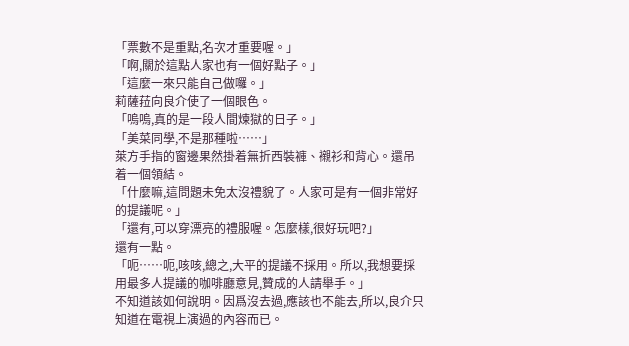「票數不是重點,名次才重要喔。」
「啊,關於這點人家也有一個好點子。」
「這麼一來只能自己做囉。」
莉薩菈向良介使了一個眼色。
「嗚嗚,真的是一段人間煉獄的日子。」
「美菜同學,不是那種啦……」
萊方手指的窗邊果然掛着無折西裝褲、襯衫和背心。還吊着一個領結。
「什麼嘛,這問題未免太沒禮貌了。人家可是有一個非常好的提議呢。」
「還有,可以穿漂亮的禮服喔。怎麼樣,很好玩吧?」
還有一點。
「呃……呃,咳咳,總之,大平的提議不採用。所以,我想要採用最多人提議的咖啡廳意見,贊成的人請舉手。」
不知道該如何說明。因爲沒去過,應該也不能去,所以,良介只知道在電視上演過的內容而已。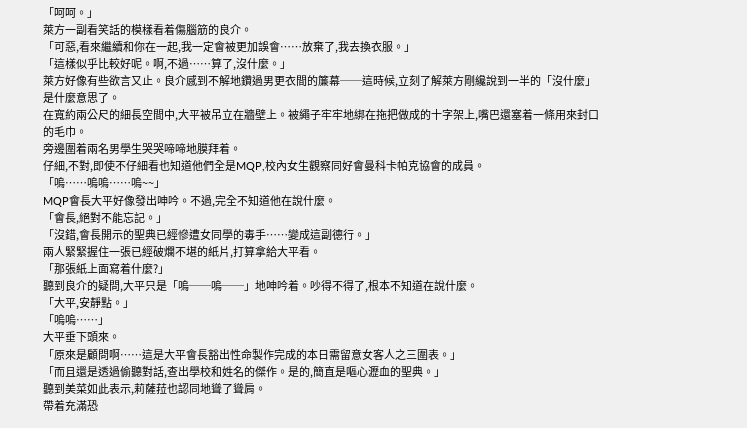「呵呵。」
萊方一副看笑話的模樣看着傷腦筋的良介。
「可惡,看來繼續和你在一起,我一定會被更加誤會……放棄了,我去換衣服。」
「這樣似乎比較好呢。啊,不過……算了,沒什麼。」
萊方好像有些欲言又止。良介感到不解地鑽過男更衣間的簾幕──這時候,立刻了解萊方剛纔說到一半的「沒什麼」是什麼意思了。
在寬約兩公尺的細長空間中,大平被吊立在牆壁上。被繩子牢牢地綁在拖把做成的十字架上,嘴巴還塞着一條用來封口的毛巾。
旁邊圍着兩名男學生哭哭啼啼地膜拜着。
仔細,不對,即使不仔細看也知道他們全是MQP,校內女生觀察同好會曼科卡帕克協會的成員。
「嗚……嗚嗚……嗚~~」
MQP會長大平好像發出呻吟。不過,完全不知道他在說什麼。
「會長,絕對不能忘記。」
「沒錯,會長開示的聖典已經慘遭女同學的毒手……變成這副德行。」
兩人緊緊握住一張已經破爛不堪的紙片,打算拿給大平看。
「那張紙上面寫着什麼?」
聽到良介的疑問,大平只是「嗚──嗚──」地呻吟着。吵得不得了,根本不知道在說什麼。
「大平,安靜點。」
「嗚嗚……」
大平垂下頭來。
「原來是顧問啊……這是大平會長豁出性命製作完成的本日需留意女客人之三圍表。」
「而且還是透過偷聽對話,查出學校和姓名的傑作。是的,簡直是嘔心瀝血的聖典。」
聽到美菜如此表示,莉薩菈也認同地聳了聳肩。
帶着充滿恐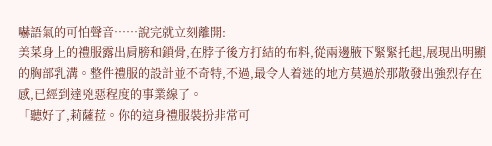嚇語氣的可怕聲音……說完就立刻離開:
美菜身上的禮服露出肩膀和鎖骨,在脖子後方打結的布料,從兩邊腋下緊緊托起,展現出明顯的胸部乳溝。整件禮服的設計並不奇特,不過,最令人着迷的地方莫過於那散發出強烈存在感,已經到達兇惡程度的事業線了。
「聽好了,莉薩菈。你的這身禮服裝扮非常可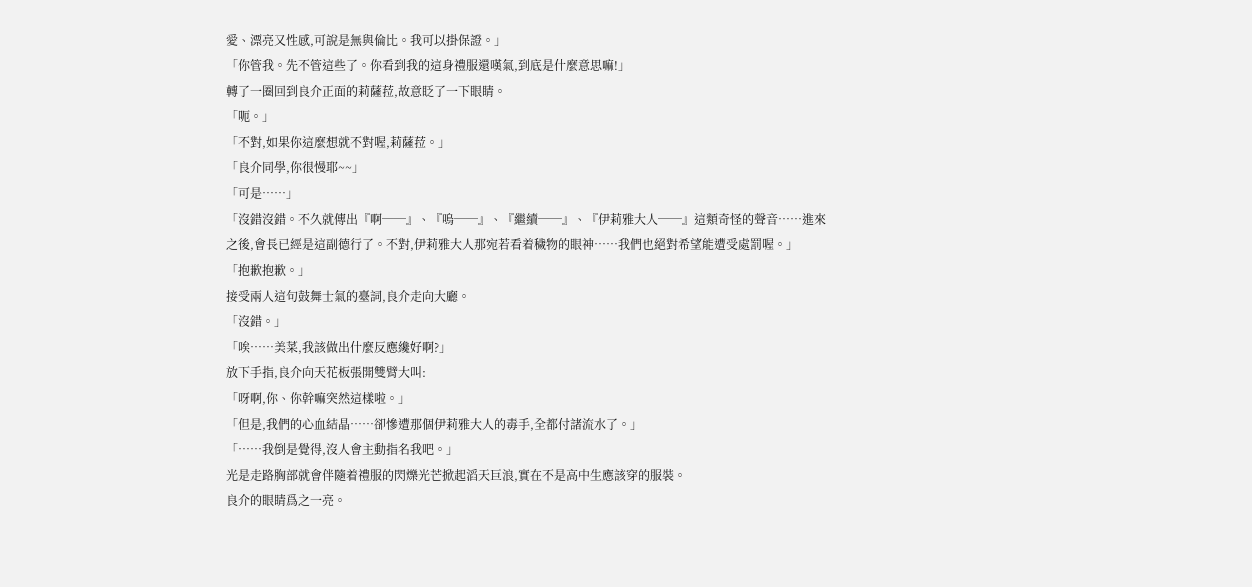愛、漂亮又性感,可說是無與倫比。我可以掛保證。」
「你管我。先不管這些了。你看到我的這身禮服還嘆氣,到底是什麼意思嘛!」
轉了一圈回到良介正面的莉薩菈,故意眨了一下眼睛。
「呃。」
「不對,如果你這麼想就不對喔,莉薩菈。」
「良介同學,你很慢耶~~」
「可是……」
「沒錯沒錯。不久就傳出『啊──』、『嗚──』、『繼續──』、『伊莉雅大人──』這類奇怪的聲音……進來之後,會長已經是這副德行了。不對,伊莉雅大人那宛若看着穢物的眼神……我們也絕對希望能遭受處罰喔。」
「抱歉抱歉。」
接受兩人這句鼓舞士氣的臺詞,良介走向大廳。
「沒錯。」
「唉……美菜,我該做出什麼反應纔好啊?」
放下手指,良介向天花板張開雙臂大叫:
「呀啊,你、你幹嘛突然這樣啦。」
「但是,我們的心血結晶……卻慘遭那個伊莉雅大人的毒手,全都付諸流水了。」
「……我倒是覺得,沒人會主動指名我吧。」
光是走路胸部就會伴隨着禮服的閃爍光芒掀起滔天巨浪,實在不是高中生應該穿的服裝。
良介的眼睛爲之一亮。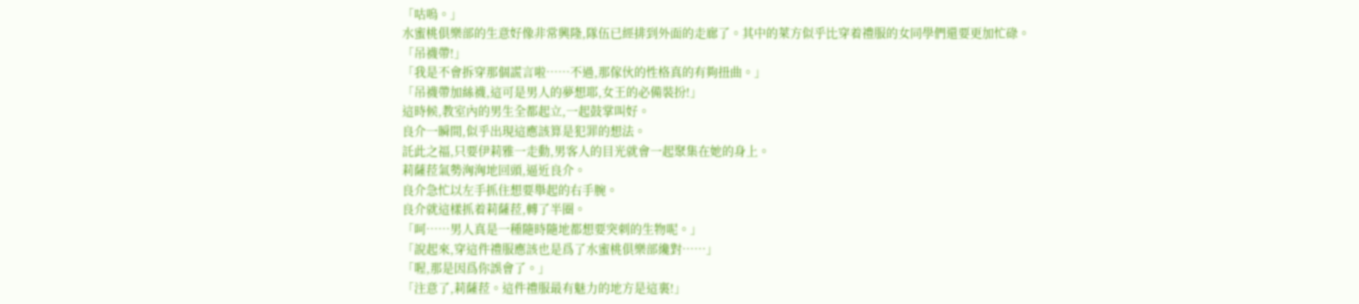「咕嗚。」
水蜜桃俱樂部的生意好像非常興隆,隊伍已經排到外面的走廊了。其中的萊方似乎比穿着禮服的女同學們還要更加忙碌。
「吊襪帶!」
「我是不會拆穿那個謊言啦……不過,那傢伙的性格真的有夠扭曲。」
「吊襪帶加絲襪,這可是男人的夢想耶,女王的必備裝扮!」
這時候,教室內的男生全都起立,一起鼓掌叫好。
良介一瞬間,似乎出現這應該算是犯罪的想法。
託此之福,只要伊莉雅一走動,男客人的目光就會一起聚集在她的身上。
莉薩菈氣勢洶洶地回頭,逼近良介。
良介急忙以左手抓住想要舉起的右手腕。
良介就這樣抓着莉薩菈,轉了半圈。
「呵……男人真是一種隨時隨地都想要突刺的生物呢。」
「說起來,穿這件禮服應該也是爲了水蜜桃俱樂部纔對……」
「喔,那是因爲你誤會了。」
「注意了,莉薩菈。這件禮服最有魅力的地方是這裏!」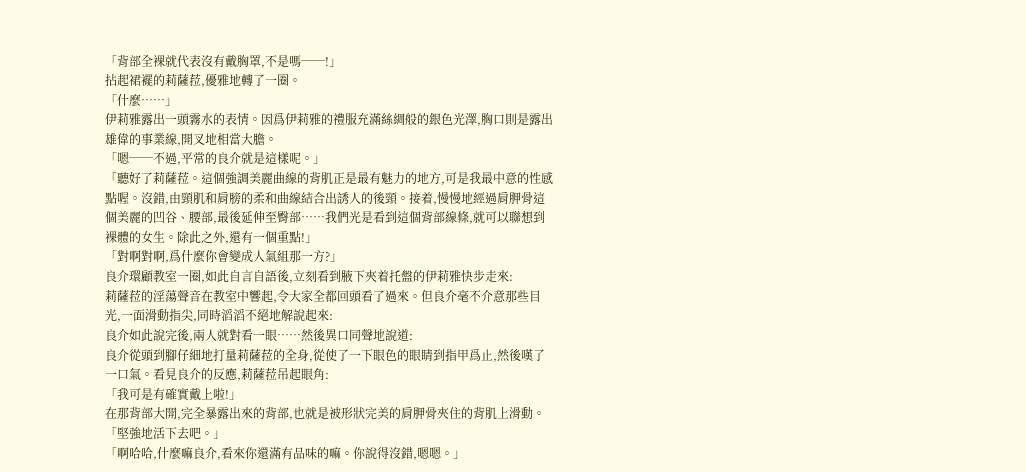「背部全裸就代表沒有戴胸罩,不是嗎──!」
拈起裙襬的莉薩菈,優雅地轉了一圈。
「什麼……」
伊莉雅露出一頭霧水的表情。因爲伊莉雅的禮服充滿絲綢般的銀色光澤,胸口則是露出雄偉的事業線,開叉地相當大膽。
「嗯──不過,平常的良介就是這樣呢。」
「聽好了莉薩菈。這個強調美麗曲線的背肌正是最有魅力的地方,可是我最中意的性感點喔。沒錯,由頸肌和肩膀的柔和曲線結合出誘人的後頸。接着,慢慢地經過肩胛骨這個美麗的凹谷、腰部,最後延伸至臀部……我們光是看到這個背部線條,就可以聯想到裸體的女生。除此之外,還有一個重點!」
「對啊對啊,爲什麼你會變成人氣組那一方?」
良介環顧教室一圈,如此自言自語後,立刻看到腋下夾着托盤的伊莉雅快步走來:
莉薩菈的淫蕩聲音在教室中響起,令大家全都回頭看了過來。但良介毫不介意那些目光,一面滑動指尖,同時滔滔不絕地解說起來:
良介如此說完後,兩人就對看一眼……然後異口同聲地說道:
良介從頭到腳仔細地打量莉薩菈的全身,從使了一下眼色的眼睛到指甲爲止,然後嘆了一口氣。看見良介的反應,莉薩菈吊起眼角:
「我可是有確實戴上啦!」
在那背部大開,完全暴露出來的背部,也就是被形狀完美的肩胛骨夾住的背肌上滑動。
「堅強地活下去吧。」
「啊哈哈,什麼嘛良介,看來你還滿有品味的嘛。你說得沒錯,嗯嗯。」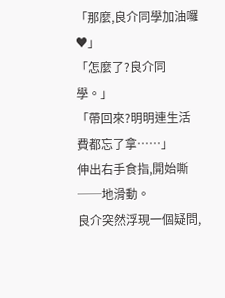「那麼,良介同學加油囉♥」
「怎麼了?良介同學。」
「帶回來?明明連生活費都忘了拿……」
伸出右手食指,開始嘶──地滑動。
良介突然浮現一個疑問,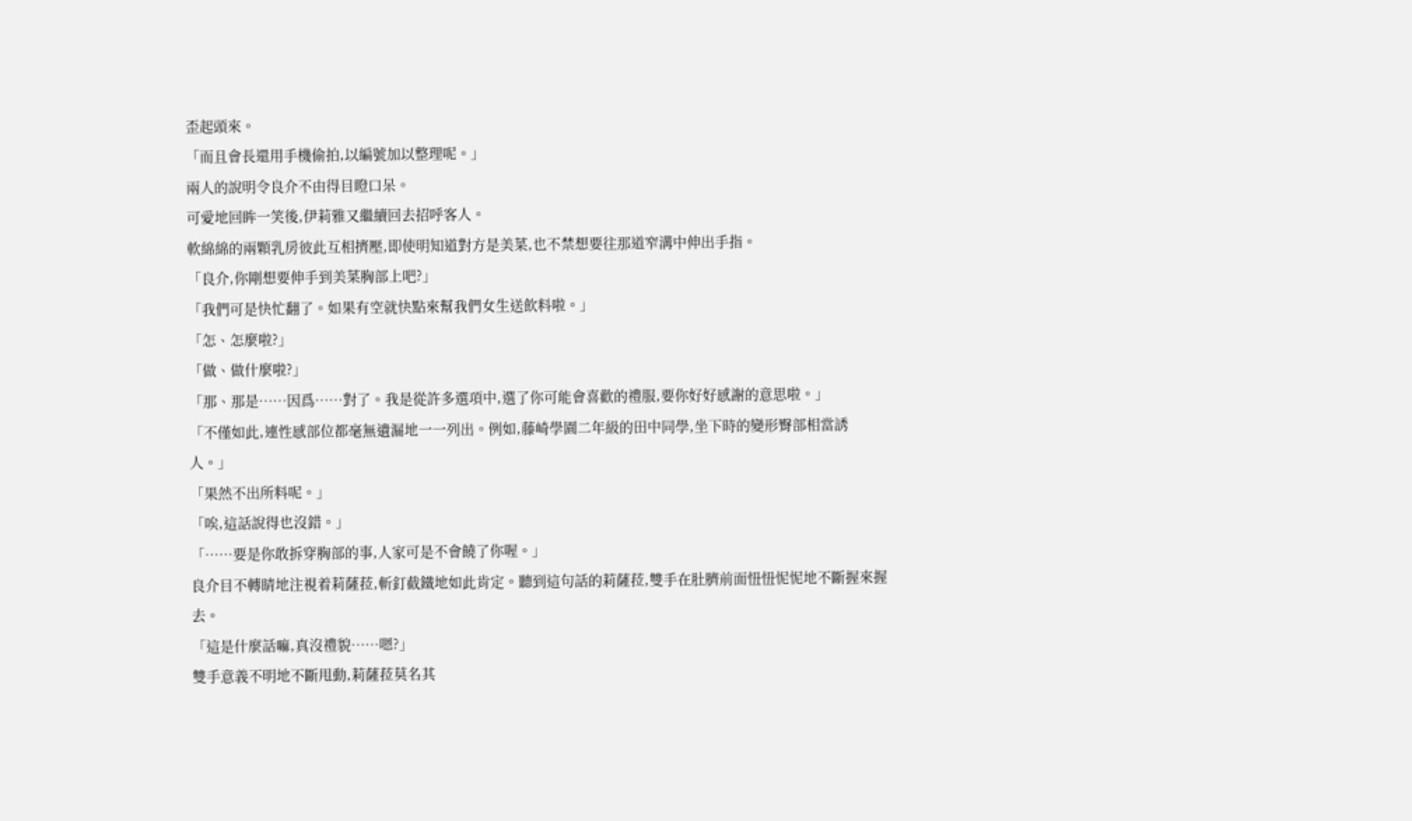歪起頭來。
「而且會長還用手機偷拍,以編號加以整理呢。」
兩人的說明令良介不由得目瞪口呆。
可愛地回眸一笑後,伊莉雅又繼續回去招呼客人。
軟綿綿的兩顆乳房彼此互相擠壓,即使明知道對方是美菜,也不禁想要往那道窄溝中伸出手指。
「良介,你剛想要伸手到美菜胸部上吧?」
「我們可是快忙翻了。如果有空就快點來幫我們女生送飲料啦。」
「怎、怎麼啦?」
「做、做什麼啦?」
「那、那是……因爲……對了。我是從許多選項中,選了你可能會喜歡的禮服,要你好好感謝的意思啦。」
「不僅如此,連性感部位都毫無遺漏地一一列出。例如,藤崎學園二年級的田中同學,坐下時的變形臀部相當誘人。」
「果然不出所料呢。」
「唉,這話說得也沒錯。」
「……要是你敢拆穿胸部的事,人家可是不會饒了你喔。」
良介目不轉睛地注視着莉薩菈,斬釘截鐵地如此肯定。聽到這句話的莉薩菈,雙手在肚臍前面忸忸怩怩地不斷握來握去。
「這是什麼話嘛,真沒禮貌……嗯?」
雙手意義不明地不斷甩動,莉薩菈莫名其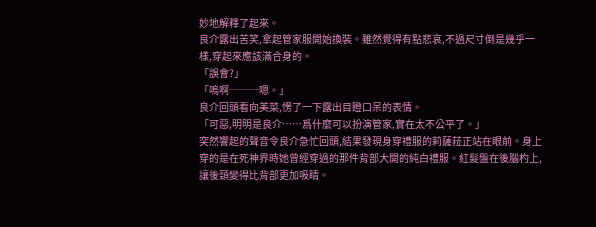妙地解釋了起來。
良介露出苦笑,拿起管家服開始換裝。雖然覺得有點悲哀,不過尺寸倒是幾乎一樣,穿起來應該滿合身的。
「誤會?」
「嗚啊───嗯。」
良介回頭看向美菜,愣了一下露出目瞪口呆的表情。
「可惡,明明是良介……爲什麼可以扮演管家,實在太不公平了。」
突然響起的聲音令良介急忙回頭,結果發現身穿禮服的莉薩菈正站在眼前。身上穿的是在死神界時她曾經穿過的那件背部大開的純白禮服。紅髮盤在後腦杓上,讓後頸變得比背部更加吸睛。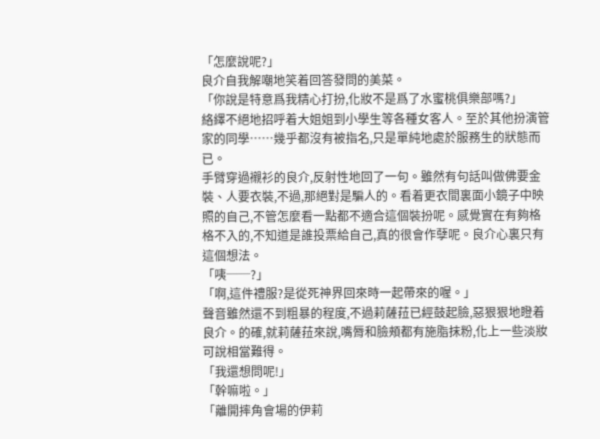「怎麼說呢?」
良介自我解嘲地笑着回答發問的美菜。
「你說是特意爲我精心打扮,化妝不是爲了水蜜桃俱樂部嗎?」
絡繹不絕地招呼着大姐姐到小學生等各種女客人。至於其他扮演管家的同學……幾乎都沒有被指名,只是單純地處於服務生的狀態而已。
手臂穿過襯衫的良介,反射性地回了一句。雖然有句話叫做佛要金裝、人要衣裝,不過,那絕對是騙人的。看着更衣間裏面小鏡子中映照的自己,不管怎麼看一點都不適合這個裝扮呢。感覺實在有夠格格不入的,不知道是誰投票給自己,真的很會作孽呢。良介心裏只有這個想法。
「咦──?」
「啊,這件禮服?是從死神界回來時一起帶來的喔。」
聲音雖然還不到粗暴的程度,不過莉薩菈已經鼓起臉,惡狠狠地瞪着良介。的確,就莉薩菈來說,嘴脣和臉頰都有施脂抹粉,化上一些淡妝可說相當難得。
「我還想問呢!」
「幹嘛啦。」
「離開摔角會場的伊莉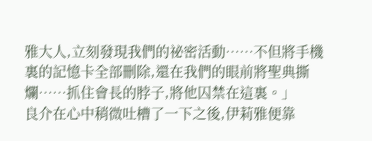雅大人,立刻發現我們的祕密活動……不但將手機裏的記憶卡全部刪除,還在我們的眼前將聖典撕爛……抓住會長的脖子,將他囚禁在這裏。」
良介在心中稍微吐槽了一下之後,伊莉雅便靠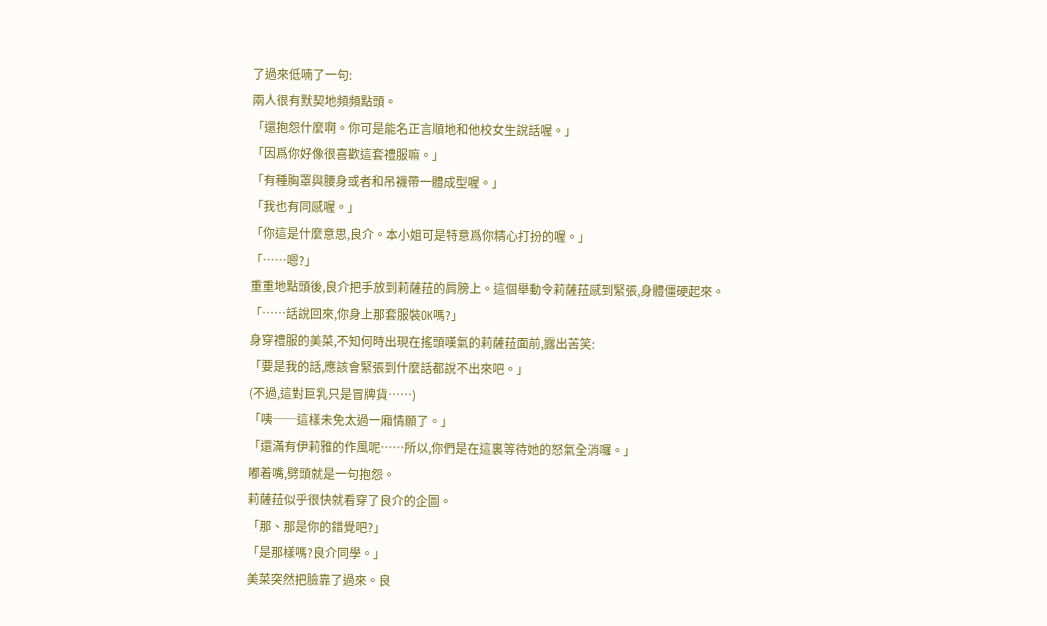了過來低喃了一句:
兩人很有默契地頻頻點頭。
「還抱怨什麼啊。你可是能名正言順地和他校女生說話喔。」
「因爲你好像很喜歡這套禮服嘛。」
「有種胸罩與腰身或者和吊襪帶一體成型喔。」
「我也有同感喔。」
「你這是什麼意思,良介。本小姐可是特意爲你精心打扮的喔。」
「……嗯?」
重重地點頭後,良介把手放到莉薩菈的肩膀上。這個舉動令莉薩菈感到緊張,身體僵硬起來。
「……話說回來,你身上那套服裝OK嗎?」
身穿禮服的美菜,不知何時出現在搖頭嘆氣的莉薩菈面前,露出苦笑:
「要是我的話,應該會緊張到什麼話都說不出來吧。」
(不過,這對巨乳只是冒牌貨……)
「咦──這樣未免太過一廂情願了。」
「還滿有伊莉雅的作風呢……所以,你們是在這裏等待她的怒氣全消囉。」
嘟着嘴,劈頭就是一句抱怨。
莉薩菈似乎很快就看穿了良介的企圖。
「那、那是你的錯覺吧?」
「是那樣嗎?良介同學。」
美菜突然把臉靠了過來。良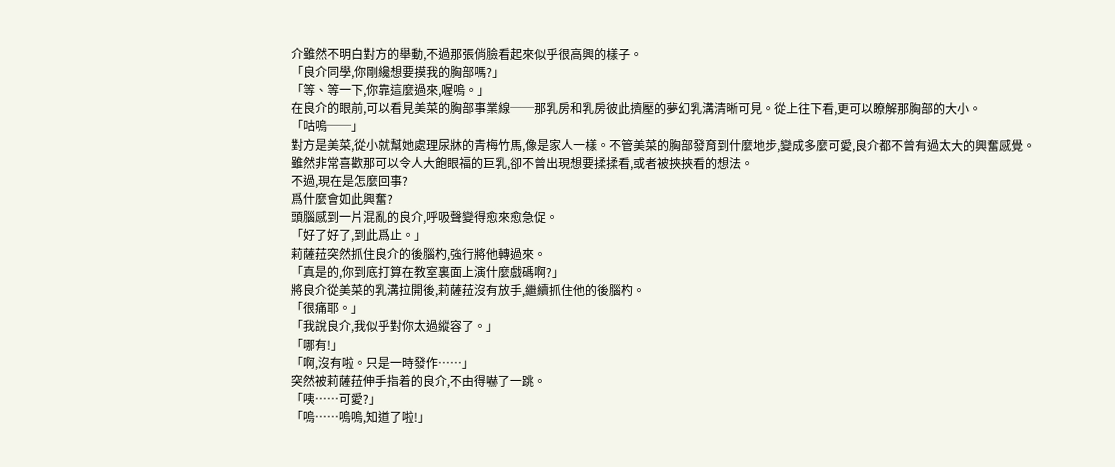介雖然不明白對方的舉動,不過那張俏臉看起來似乎很高興的樣子。
「良介同學,你剛纔想要摸我的胸部嗎?」
「等、等一下,你靠這麼過來,喔嗚。」
在良介的眼前,可以看見美菜的胸部事業線──那乳房和乳房彼此擠壓的夢幻乳溝清晰可見。從上往下看,更可以瞭解那胸部的大小。
「咕嗚──」
對方是美菜,從小就幫她處理尿牀的青梅竹馬,像是家人一樣。不管美菜的胸部發育到什麼地步,變成多麼可愛,良介都不曾有過太大的興奮感覺。
雖然非常喜歡那可以令人大飽眼福的巨乳,卻不曾出現想要揉揉看,或者被挾挾看的想法。
不過,現在是怎麼回事?
爲什麼會如此興奮?
頭腦感到一片混亂的良介,呼吸聲變得愈來愈急促。
「好了好了,到此爲止。」
莉薩菈突然抓住良介的後腦杓,強行將他轉過來。
「真是的,你到底打算在教室裏面上演什麼戲碼啊?」
將良介從美菜的乳溝拉開後,莉薩菈沒有放手,繼續抓住他的後腦杓。
「很痛耶。」
「我說良介,我似乎對你太過縱容了。」
「哪有!」
「啊,沒有啦。只是一時發作……」
突然被莉薩菈伸手指着的良介,不由得嚇了一跳。
「咦……可愛?」
「嗚……嗚嗚,知道了啦!」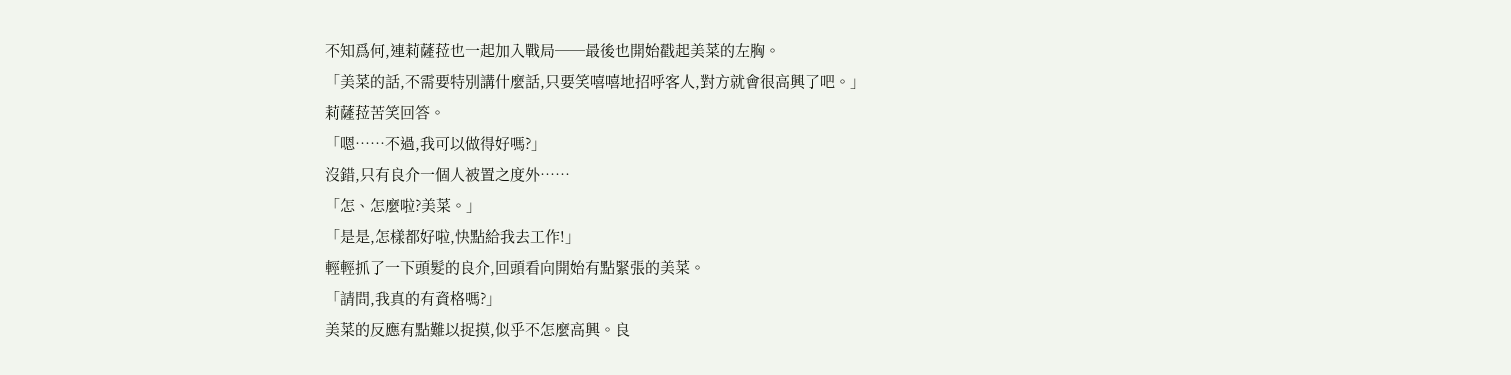不知爲何,連莉薩菈也一起加入戰局──最後也開始戳起美菜的左胸。
「美菜的話,不需要特別講什麼話,只要笑嘻嘻地招呼客人,對方就會很高興了吧。」
莉薩菈苦笑回答。
「嗯……不過,我可以做得好嗎?」
沒錯,只有良介一個人被置之度外……
「怎、怎麼啦?美菜。」
「是是,怎樣都好啦,快點給我去工作!」
輕輕抓了一下頭髮的良介,回頭看向開始有點緊張的美菜。
「請問,我真的有資格嗎?」
美菜的反應有點難以捉摸,似乎不怎麼高興。良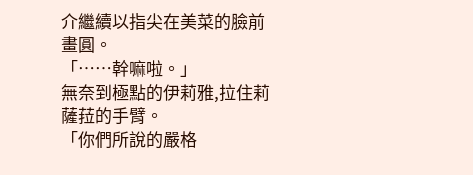介繼續以指尖在美菜的臉前畫圓。
「……幹嘛啦。」
無奈到極點的伊莉雅,拉住莉薩菈的手臂。
「你們所說的嚴格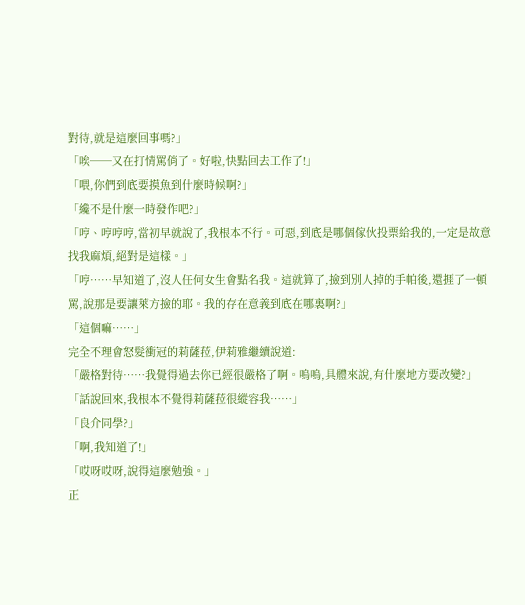對待,就是這麼回事嗎?」
「唉──又在打情罵俏了。好啦,快點回去工作了!」
「喂,你們到底要摸魚到什麼時候啊?」
「纔不是什麼一時發作吧?」
「哼、哼哼哼,當初早就說了,我根本不行。可惡,到底是哪個傢伙投票給我的,一定是故意找我麻煩,絕對是這樣。」
「哼……早知道了,沒人任何女生會點名我。這就算了,撿到別人掉的手帕後,還捱了一頓罵,說那是要讓萊方撿的耶。我的存在意義到底在哪裏啊?」
「這個嘛……」
完全不理會怒髮衝冠的莉薩菈,伊莉雅繼續說道:
「嚴格對待……我覺得過去你已經很嚴格了啊。嗚嗚,具體來說,有什麼地方要改變?」
「話說回來,我根本不覺得莉薩菈很縱容我……」
「良介同學?」
「啊,我知道了!」
「哎呀哎呀,說得這麼勉強。」
正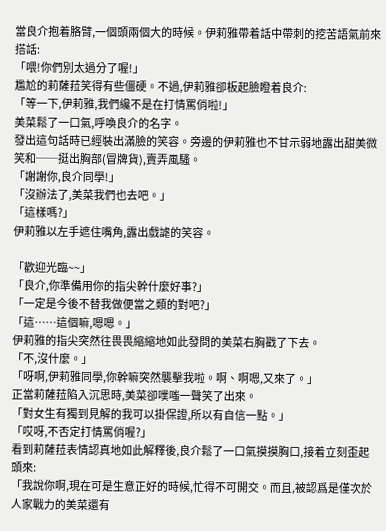當良介抱着胳臂,一個頭兩個大的時候。伊莉雅帶着話中帶刺的挖苦語氣前來搭話:
「喂!你們別太過分了喔!」
尷尬的莉薩菈笑得有些僵硬。不過,伊莉雅卻板起臉瞪着良介:
「等一下,伊莉雅,我們纔不是在打情罵俏啦!」
美菜鬆了一口氣,呼喚良介的名字。
發出這句話時已經裝出滿臉的笑容。旁邊的伊莉雅也不甘示弱地露出甜美微笑和──挺出胸部(冒牌貨),賣弄風騷。
「謝謝你,良介同學!」
「沒辦法了,美菜我們也去吧。」
「這樣嗎?」
伊莉雅以左手遮住嘴角,露出戲謔的笑容。

「歡迎光臨~~」
「良介,你準備用你的指尖幹什麼好事?」
「一定是今後不替我做便當之類的對吧?」
「這……這個嘛,嗯嗯。」
伊莉雅的指尖突然往畏畏縮縮地如此發問的美菜右胸戳了下去。
「不,沒什麼。」
「呀啊,伊莉雅同學,你幹嘛突然襲擊我啦。啊、啊嗯,又來了。」
正當莉薩菈陷入沉思時,美菜卻噗嗤一聲笑了出來。
「對女生有獨到見解的我可以掛保證,所以有自信一點。」
「哎呀,不否定打情罵俏喔?」
看到莉薩菈表情認真地如此解釋後,良介鬆了一口氣摸摸胸口,接着立刻歪起頭來:
「我說你啊,現在可是生意正好的時候,忙得不可開交。而且,被認爲是僅次於人家戰力的美菜還有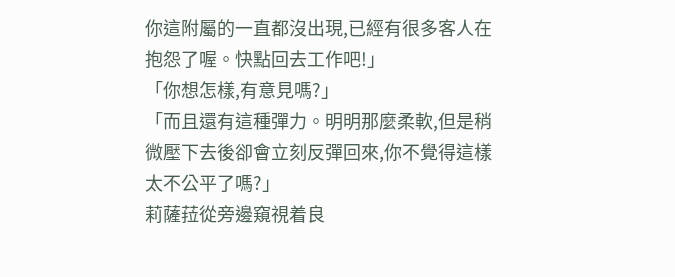你這附屬的一直都沒出現,已經有很多客人在抱怨了喔。快點回去工作吧!」
「你想怎樣,有意見嗎?」
「而且還有這種彈力。明明那麼柔軟,但是稍微壓下去後卻會立刻反彈回來,你不覺得這樣太不公平了嗎?」
莉薩菈從旁邊窺視着良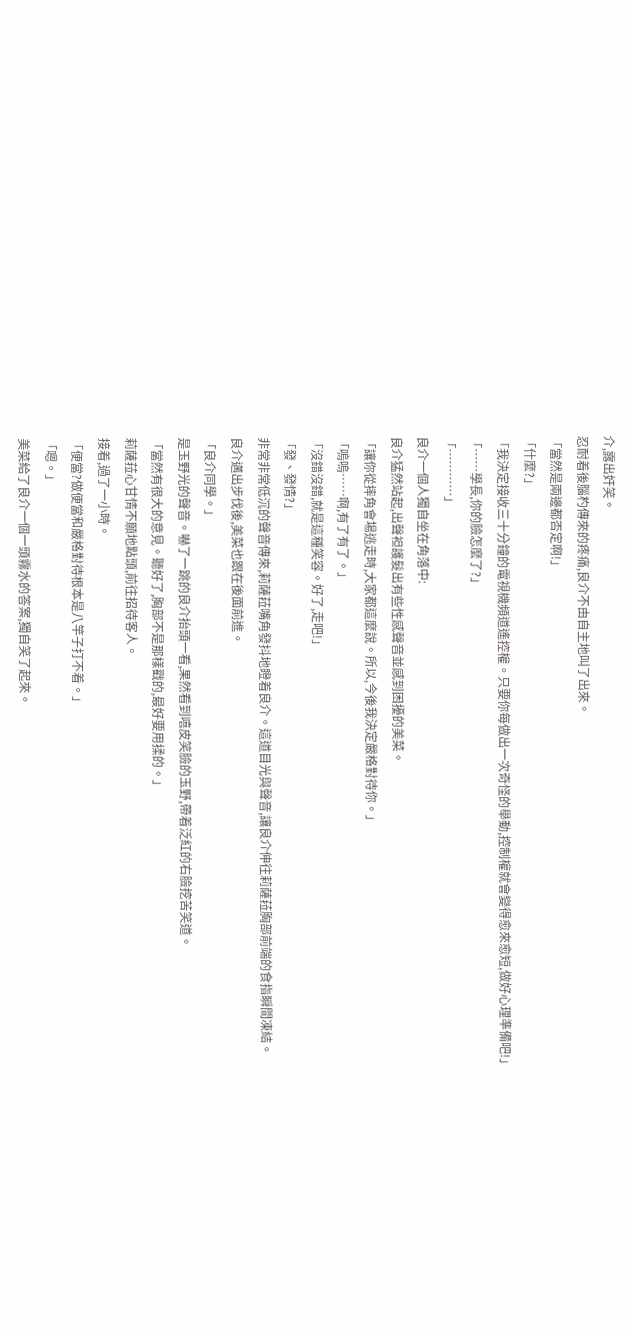介,露出奸笑。
忍耐着後腦杓傳來的疼痛,良介不由自主地叫了出來。
「當然是兩邊都否定啊!」
「什麼?」
「我決定接收三十分鐘的電視機頻道遙控權。只要你每做出一次奇怪的舉動,控制權就會變得愈來愈短,做好心理準備吧!」
「……學長,你的臉怎麼了?」
「…………」
良介一個人獨自坐在角落中:
良介猛然站起,出聲袒護髮出有些性感聲音並感到困擾的美菜。
「讓你從摔角會場逃走時,大家都這麼說。所以,今後我決定嚴格對待你。」
「嗚嗚……啊,有了有了。」
「沒錯沒錯,就是這種笑容。好了,走吧!」
「發、發情?」
非常非常低沉的聲音傳來,莉薩菈嘴角發抖地瞪着良介。這道目光與聲音,讓良介伸往莉薩菈胸部前端的食指瞬間凍結。
良介邁出步伐後,美菜也跟在後面前進。
「良介同學。」
是玉野光的聲音。嚇了一跳的良介抬頭一看,果然看到嘻皮笑臉的玉野,帶着泛紅的右臉挖苦笑道。
「當然有很大的意見。聽好了,胸部不是那樣戳的,最好要用揉的。」
莉薩菈心甘情不願地點頭,前往招待客人。
接着,過了一小時。
「便當?做便當和嚴格對待根本是八竿子打不着。」
「嗯。」
美菜給了良介一個一頭霧水的答案,獨自笑了起來。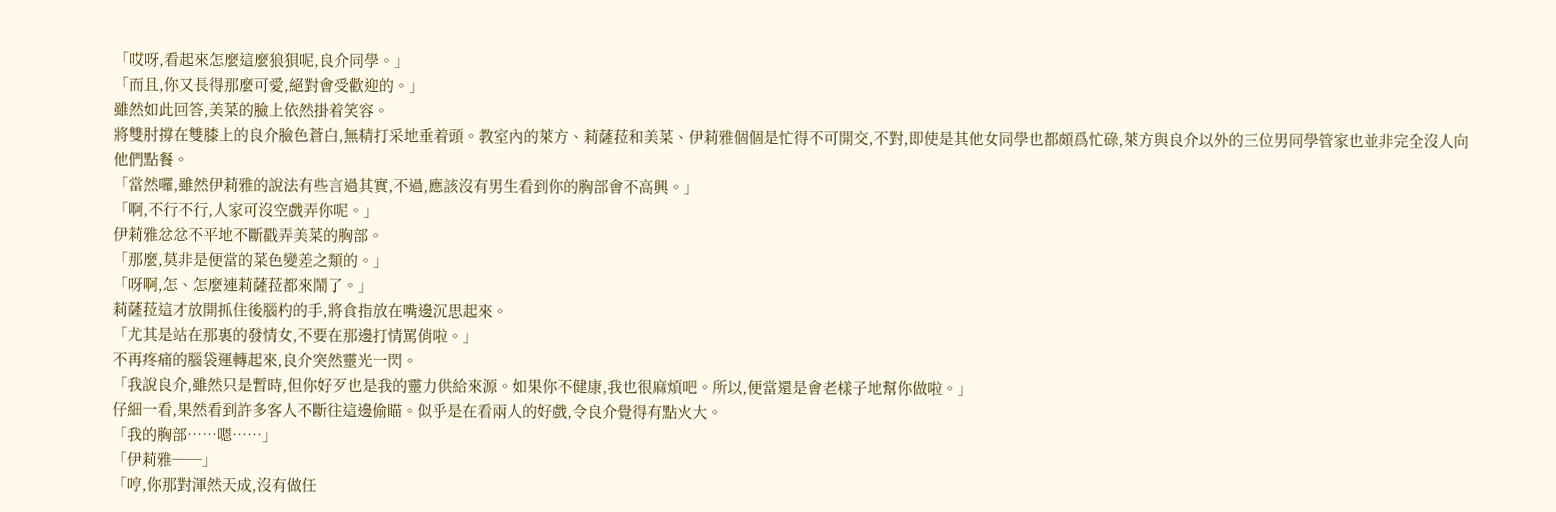「哎呀,看起來怎麼這麼狼狽呢,良介同學。」
「而且,你又長得那麼可愛,絕對會受歡迎的。」
雖然如此回答,美菜的臉上依然掛着笑容。
將雙肘撐在雙膝上的良介臉色蒼白,無精打采地垂着頭。教室內的萊方、莉薩菈和美菜、伊莉雅個個是忙得不可開交,不對,即使是其他女同學也都頗爲忙碌,萊方與良介以外的三位男同學管家也並非完全沒人向他們點餐。
「當然囉,雖然伊莉雅的說法有些言過其實,不過,應該沒有男生看到你的胸部會不高興。」
「啊,不行不行,人家可沒空戲弄你呢。」
伊莉雅忿忿不平地不斷戳弄美菜的胸部。
「那麼,莫非是便當的菜色變差之類的。」
「呀啊,怎、怎麼連莉薩菈都來鬧了。」
莉薩菈這才放開抓住後腦杓的手,將食指放在嘴邊沉思起來。
「尤其是站在那裏的發情女,不要在那邊打情罵俏啦。」
不再疼痛的腦袋運轉起來,良介突然靈光一閃。
「我說良介,雖然只是暫時,但你好歹也是我的靈力供給來源。如果你不健康,我也很麻煩吧。所以,便當還是會老樣子地幫你做啦。」
仔細一看,果然看到許多客人不斷往這邊偷瞄。似乎是在看兩人的好戲,令良介覺得有點火大。
「我的胸部……嗯……」
「伊莉雅──」
「哼,你那對渾然天成,沒有做任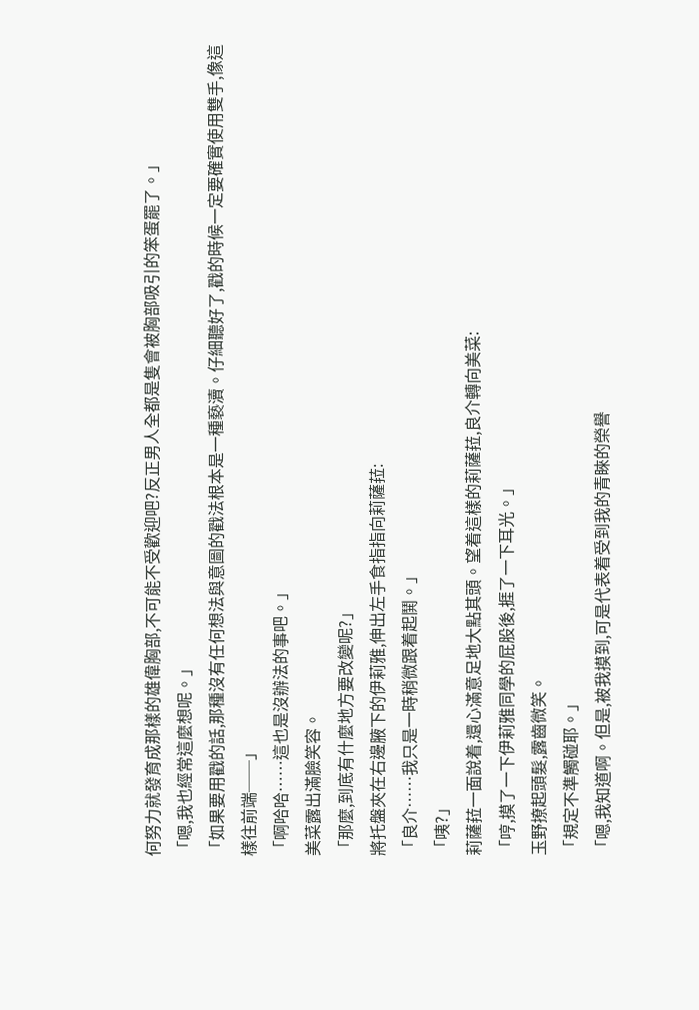何努力就發育成那樣的雄偉胸部,不可能不受歡迎吧?反正男人全都是隻會被胸部吸引的笨蛋罷了。」
「嗯,我也經常這麼想呢。」
「如果要用戳的話,那種沒有任何想法與意圖的戳法根本是一種褻瀆。仔細聽好了,戳的時候一定要確實使用雙手,像這樣往前端──」
「啊哈哈……這也是沒辦法的事吧。」
美菜露出滿臉笑容。
「那麼,到底有什麼地方要改變呢?」
將托盤夾在右邊腋下的伊莉雅,伸出左手食指指向莉薩菈:
「良介……我只是一時稍微跟着起鬨。」
「咦?」
莉薩菈一面說着,還心滿意足地大點其頭。望着這樣的莉薩菈,良介轉向美菜:
「哼,摸了一下伊莉雅同學的屁股後,捱了一下耳光。」
玉野撩起頭髮,露齒微笑。
「規定不準觸碰耶。」
「嗯,我知道啊。但是,被我摸到,可是代表着受到我的青睞的榮譽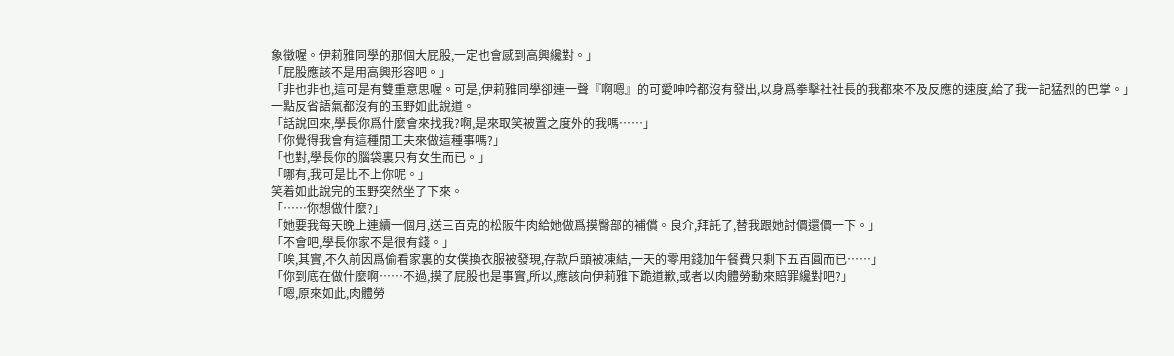象徵喔。伊莉雅同學的那個大屁股,一定也會感到高興纔對。」
「屁股應該不是用高興形容吧。」
「非也非也,這可是有雙重意思喔。可是,伊莉雅同學卻連一聲『啊嗯』的可愛呻吟都沒有發出,以身爲拳擊社社長的我都來不及反應的速度,給了我一記猛烈的巴掌。」
一點反省語氣都沒有的玉野如此說道。
「話說回來,學長你爲什麼會來找我?啊,是來取笑被置之度外的我嗎……」
「你覺得我會有這種閒工夫來做這種事嗎?」
「也對,學長你的腦袋裏只有女生而已。」
「哪有,我可是比不上你呢。」
笑着如此說完的玉野突然坐了下來。
「……你想做什麼?」
「她要我每天晚上連續一個月,送三百克的松阪牛肉給她做爲摸臀部的補償。良介,拜託了,替我跟她討價還價一下。」
「不會吧,學長你家不是很有錢。」
「唉,其實,不久前因爲偷看家裏的女僕換衣服被發現,存款戶頭被凍結,一天的零用錢加午餐費只剩下五百圓而已……」
「你到底在做什麼啊……不過,摸了屁股也是事實,所以,應該向伊莉雅下跪道歉,或者以肉體勞動來賠罪纔對吧?」
「嗯,原來如此,肉體勞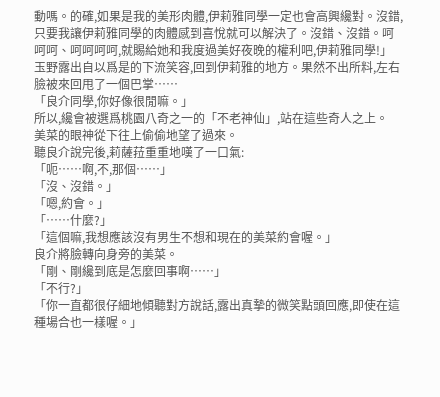動嗎。的確,如果是我的美形肉體,伊莉雅同學一定也會高興纔對。沒錯,只要我讓伊莉雅同學的肉體感到喜悅就可以解決了。沒錯、沒錯。呵呵呵、呵呵呵呵,就賜給她和我度過美好夜晚的權利吧,伊莉雅同學!」
玉野露出自以爲是的下流笑容,回到伊莉雅的地方。果然不出所料,左右臉被來回甩了一個巴掌……
「良介同學,你好像很閒嘛。」
所以,纔會被選爲桃園八奇之一的「不老神仙」,站在這些奇人之上。
美菜的眼神從下往上偷偷地望了過來。
聽良介說完後,莉薩菈重重地嘆了一口氣:
「呃……啊,不,那個……」
「沒、沒錯。」
「嗯,約會。」
「……什麼?」
「這個嘛,我想應該沒有男生不想和現在的美菜約會喔。」
良介將臉轉向身旁的美菜。
「剛、剛纔到底是怎麼回事啊……」
「不行?」
「你一直都很仔細地傾聽對方說話,露出真摯的微笑點頭回應,即使在這種場合也一樣喔。」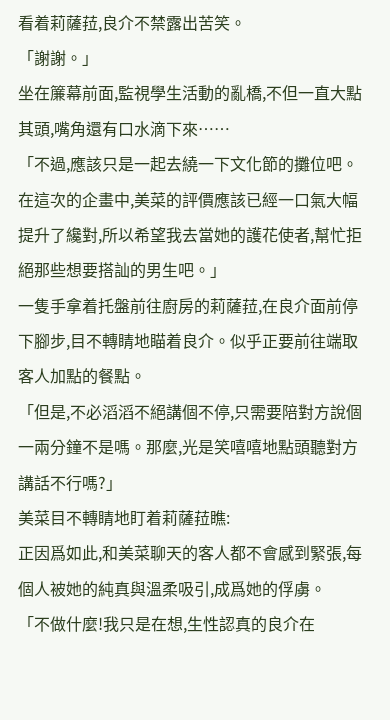看着莉薩菈,良介不禁露出苦笑。
「謝謝。」
坐在簾幕前面,監視學生活動的亂橋,不但一直大點其頭,嘴角還有口水滴下來……
「不過,應該只是一起去繞一下文化節的攤位吧。在這次的企畫中,美菜的評價應該已經一口氣大幅提升了纔對,所以希望我去當她的護花使者,幫忙拒絕那些想要搭訕的男生吧。」
一隻手拿着托盤前往廚房的莉薩菈,在良介面前停下腳步,目不轉睛地瞄着良介。似乎正要前往端取客人加點的餐點。
「但是,不必滔滔不絕講個不停,只需要陪對方說個一兩分鐘不是嗎。那麼,光是笑嘻嘻地點頭聽對方講話不行嗎?」
美菜目不轉睛地盯着莉薩菈瞧:
正因爲如此,和美菜聊天的客人都不會感到緊張,每個人被她的純真與溫柔吸引,成爲她的俘虜。
「不做什麼!我只是在想,生性認真的良介在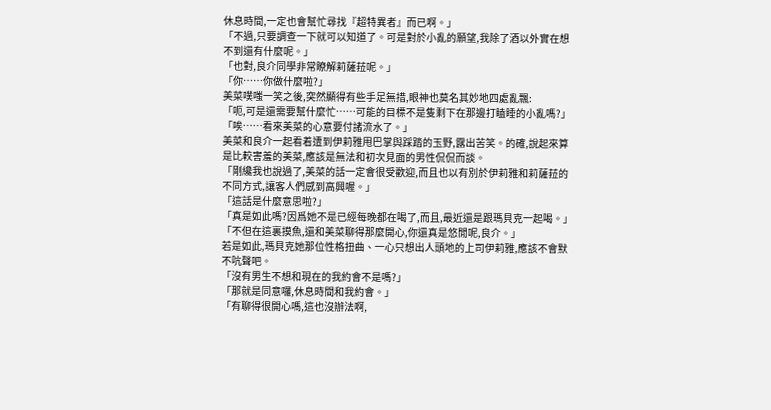休息時間,一定也會幫忙尋找『超特異者』而已啊。」
「不過,只要調查一下就可以知道了。可是對於小亂的願望,我除了酒以外實在想不到還有什麼呢。」
「也對,良介同學非常瞭解莉薩菈呢。」
「你……你做什麼啦?」
美菜噗嗤一笑之後,突然顯得有些手足無措,眼神也莫名其妙地四處亂飄:
「呃,可是還需要幫什麼忙……可能的目標不是隻剩下在那邊打瞌睡的小亂嗎?」
「唉……看來美菜的心意要付諸流水了。」
美菜和良介一起看着遭到伊莉雅甩巴掌與踩踏的玉野,露出苦笑。的確,說起來算是比較害羞的美菜,應該是無法和初次見面的男性侃侃而談。
「剛纔我也說過了,美菜的話一定會很受歡迎,而且也以有別於伊莉雅和莉薩菈的不同方式,讓客人們感到高興喔。」
「這話是什麼意思啦?」
「真是如此嗎?因爲她不是已經每晚都在喝了,而且,最近還是跟瑪貝克一起喝。」
「不但在這裏摸魚,還和美菜聊得那麼開心,你還真是悠閒呢,良介。」
若是如此,瑪貝克她那位性格扭曲、一心只想出人頭地的上司伊莉雅,應該不會默不吭聲吧。
「沒有男生不想和現在的我約會不是嗎?」
「那就是同意囉,休息時間和我約會。」
「有聊得很開心嗎,這也沒辦法啊,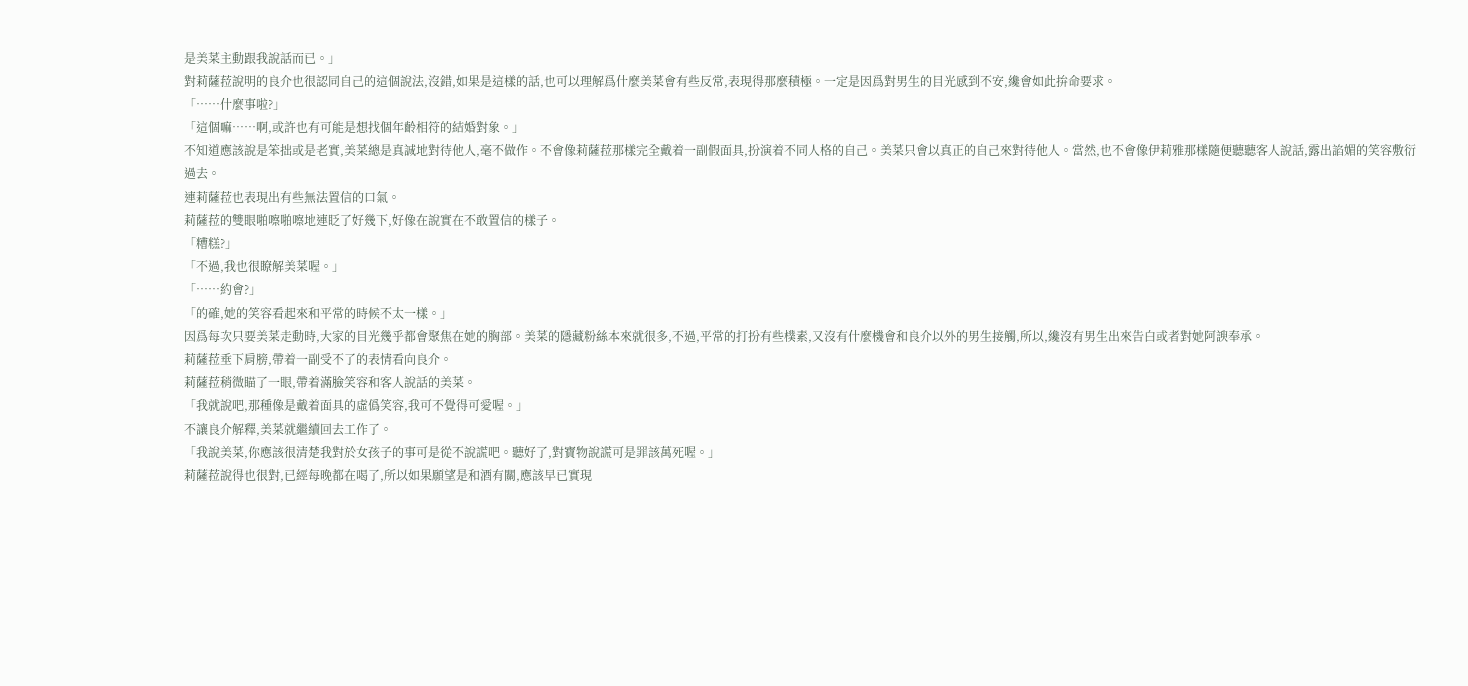是美菜主動跟我說話而已。」
對莉薩菈說明的良介也很認同自己的這個說法,沒錯,如果是這樣的話,也可以理解爲什麼美菜會有些反常,表現得那麼積極。一定是因爲對男生的目光感到不安,纔會如此拚命要求。
「……什麼事啦?」
「這個嘛……啊,或許也有可能是想找個年齡相符的結婚對象。」
不知道應該說是笨拙或是老實,美菜總是真誠地對待他人,毫不做作。不會像莉薩菈那樣完全戴着一副假面具,扮演着不同人格的自己。美菜只會以真正的自己來對待他人。當然,也不會像伊莉雅那樣隨便聽聽客人說話,露出諂媚的笑容敷衍過去。
連莉薩菈也表現出有些無法置信的口氣。
莉薩菈的雙眼啪嚓啪嚓地連眨了好幾下,好像在說實在不敢置信的樣子。
「糟糕?」
「不過,我也很瞭解美菜喔。」
「……約會?」
「的確,她的笑容看起來和平常的時候不太一樣。」
因爲每次只要美菜走動時,大家的目光幾乎都會聚焦在她的胸部。美菜的隱藏粉絲本來就很多,不過,平常的打扮有些樸素,又沒有什麼機會和良介以外的男生接觸,所以,纔沒有男生出來告白或者對她阿諛奉承。
莉薩菈垂下肩膀,帶着一副受不了的表情看向良介。
莉薩菈稍微瞄了一眼,帶着滿臉笑容和客人說話的美菜。
「我就說吧,那種像是戴着面具的虛僞笑容,我可不覺得可愛喔。」
不讓良介解釋,美菜就繼續回去工作了。
「我說美菜,你應該很清楚我對於女孩子的事可是從不說謊吧。聽好了,對寶物說謊可是罪該萬死喔。」
莉薩菈說得也很對,已經每晚都在喝了,所以如果願望是和酒有關,應該早已實現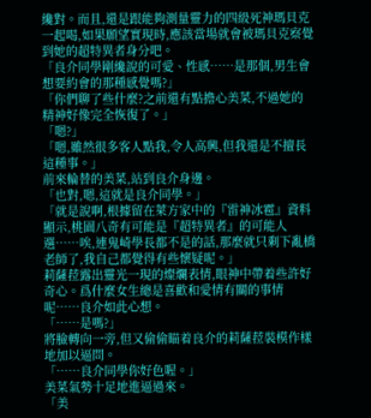纔對。而且,還是跟能夠測量靈力的四級死神瑪貝克一起喝,如果願望實現時,應該當場就會被瑪貝克察覺到她的超特異者身分吧。
「良介同學剛纔說的可愛、性感……是那個,男生會想要約會的那種感覺嗎?」
「你們聊了些什麼?之前還有點擔心美菜,不過她的精神好像完全恢復了。」
「嗯?」
「嗯,雖然很多客人點我,令人高興,但我還是不擅長這種事。」
前來輪替的美菜,站到良介身邊。
「也對,嗯,這就是良介同學。」
「就是說啊,根據留在萊方家中的『雷神冰雹』資料顯示,桃園八奇有可能是『超特異者』的可能人選……唉,連鬼崎學長都不是的話,那麼就只剩下亂橋老師了,我自己都覺得有些懷疑呢。」
莉薩菈露出靈光一現的燦爛表情,眼神中帶着些許好奇心。爲什麼女生總是喜歡和愛情有關的事情呢……良介如此心想。
「……是嗎?」
將臉轉向一旁,但又偷偷瞄着良介的莉薩菈裝模作樣地加以逼問。
「……良介同學你好色喔。」
美菜氣勢十足地進逼過來。
「美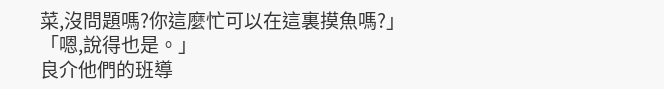菜,沒問題嗎?你這麼忙可以在這裏摸魚嗎?」
「嗯,說得也是。」
良介他們的班導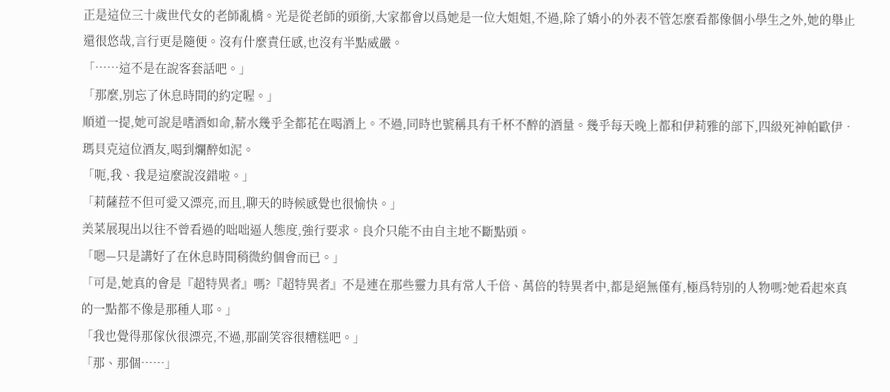正是這位三十歲世代女的老師亂橋。光是從老師的頭銜,大家都會以爲她是一位大姐姐,不過,除了嬌小的外表不管怎麼看都像個小學生之外,她的舉止還很悠哉,言行更是隨便。沒有什麼責任感,也沒有半點威嚴。
「……這不是在說客套話吧。」
「那麼,別忘了休息時間的約定喔。」
順道一提,她可說是嗜酒如命,薪水幾乎全都花在喝酒上。不過,同時也號稱具有千杯不醉的酒量。幾乎每天晚上都和伊莉雅的部下,四級死神帕歐伊•瑪貝克這位酒友,喝到爛醉如泥。
「呃,我、我是這麼說沒錯啦。」
「莉薩菈不但可愛又漂亮,而且,聊天的時候感覺也很愉快。」
美菜展現出以往不曾看過的咄咄逼人態度,強行要求。良介只能不由自主地不斷點頭。
「嗯—只是講好了在休息時間稍微約個會而已。」
「可是,她真的會是『超特異者』嗎?『超特異者』不是連在那些靈力具有常人千倍、萬倍的特異者中,都是絕無僅有,極爲特別的人物嗎?她看起來真的一點都不像是那種人耶。」
「我也覺得那傢伙很漂亮,不過,那副笑容很糟糕吧。」
「那、那個……」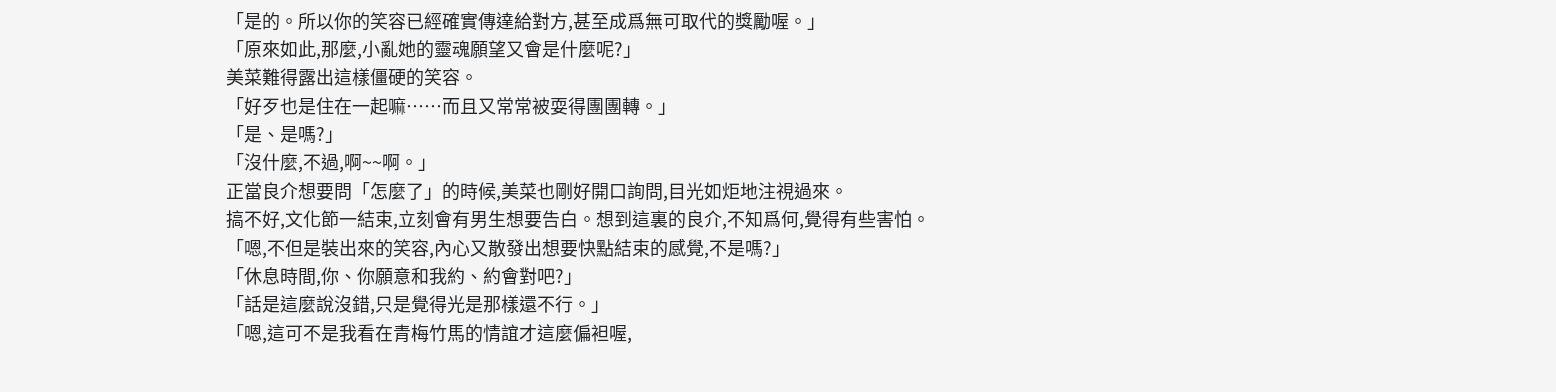「是的。所以你的笑容已經確實傳達給對方,甚至成爲無可取代的獎勵喔。」
「原來如此,那麼,小亂她的靈魂願望又會是什麼呢?」
美菜難得露出這樣僵硬的笑容。
「好歹也是住在一起嘛……而且又常常被耍得團團轉。」
「是、是嗎?」
「沒什麼,不過,啊~~啊。」
正當良介想要問「怎麼了」的時候,美菜也剛好開口詢問,目光如炬地注視過來。
搞不好,文化節一結束,立刻會有男生想要告白。想到這裏的良介,不知爲何,覺得有些害怕。
「嗯,不但是裝出來的笑容,內心又散發出想要快點結束的感覺,不是嗎?」
「休息時間,你、你願意和我約、約會對吧?」
「話是這麼說沒錯,只是覺得光是那樣還不行。」
「嗯,這可不是我看在青梅竹馬的情誼才這麼偏袒喔,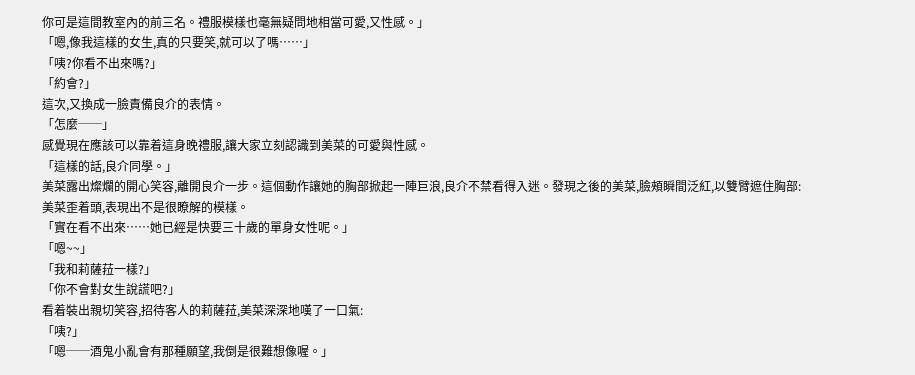你可是這間教室內的前三名。禮服模樣也毫無疑問地相當可愛,又性感。」
「嗯,像我這樣的女生,真的只要笑,就可以了嗎……」
「咦?你看不出來嗎?」
「約會?」
這次,又換成一臉責備良介的表情。
「怎麼──」
感覺現在應該可以靠着這身晚禮服,讓大家立刻認識到美菜的可愛與性感。
「這樣的話,良介同學。」
美菜露出燦爛的開心笑容,離開良介一步。這個動作讓她的胸部掀起一陣巨浪,良介不禁看得入迷。發現之後的美菜,臉頰瞬間泛紅,以雙臂遮住胸部:
美菜歪着頭,表現出不是很瞭解的模樣。
「實在看不出來……她已經是快要三十歲的單身女性呢。」
「嗯~~」
「我和莉薩菈一樣?」
「你不會對女生說謊吧?」
看着裝出親切笑容,招待客人的莉薩菈,美菜深深地嘆了一口氣:
「咦?」
「嗯──酒鬼小亂會有那種願望,我倒是很難想像喔。」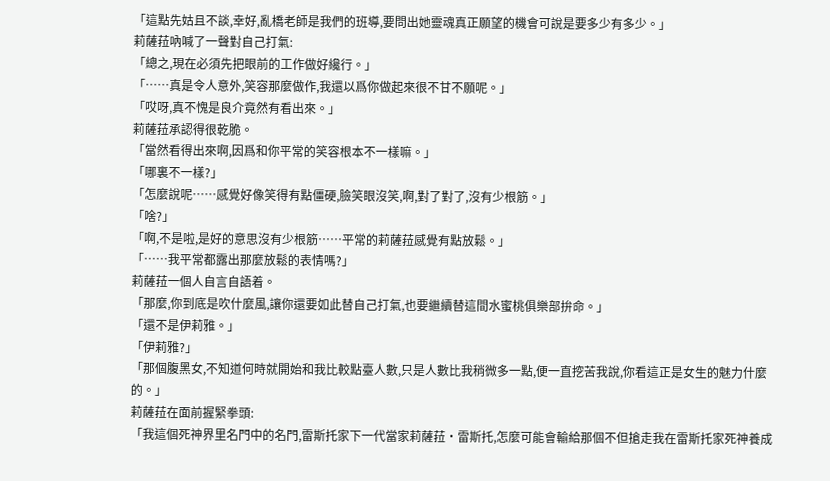「這點先姑且不談,幸好,亂橋老師是我們的班導,要問出她靈魂真正願望的機會可說是要多少有多少。」
莉薩菈吶喊了一聲對自己打氣:
「總之,現在必須先把眼前的工作做好纔行。」
「……真是令人意外,笑容那麼做作,我還以爲你做起來很不甘不願呢。」
「哎呀,真不愧是良介竟然有看出來。」
莉薩菈承認得很乾脆。
「當然看得出來啊,因爲和你平常的笑容根本不一樣嘛。」
「哪裏不一樣?」
「怎麼說呢……感覺好像笑得有點僵硬,臉笑眼沒笑,啊,對了對了,沒有少根筋。」
「啥?」
「啊,不是啦,是好的意思沒有少根筋……平常的莉薩菈感覺有點放鬆。」
「……我平常都露出那麼放鬆的表情嗎?」
莉薩菈一個人自言自語着。
「那麼,你到底是吹什麼風,讓你還要如此替自己打氣,也要繼續替這間水蜜桃俱樂部拚命。」
「還不是伊莉雅。」
「伊莉雅?」
「那個腹黑女,不知道何時就開始和我比較點臺人數,只是人數比我稍微多一點,便一直挖苦我說,你看這正是女生的魅力什麼的。」
莉薩菈在面前握緊拳頭:
「我這個死神界里名門中的名門,雷斯托家下一代當家莉薩菈•雷斯托,怎麼可能會輸給那個不但搶走我在雷斯托家死神養成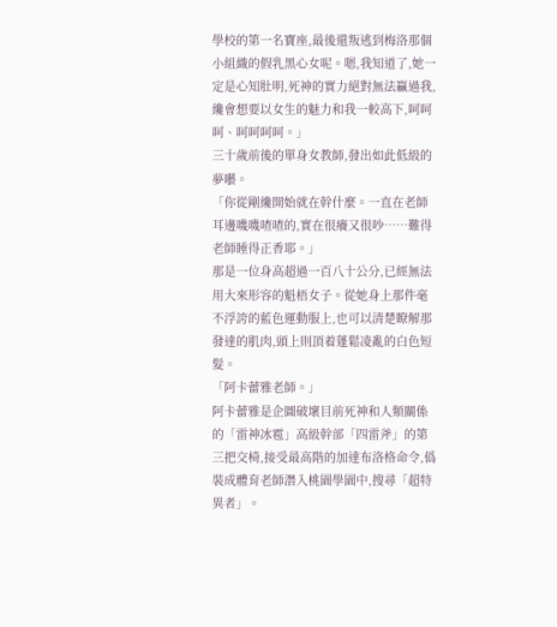學校的第一名寶座,最後還叛逃到梅洛那個小組織的假乳黑心女呢。嗯,我知道了,她一定是心知肚明,死神的實力絕對無法贏過我,纔會想要以女生的魅力和我一較高下,呵呵呵、呵呵呵呵。」
三十歲前後的單身女教師,發出如此低級的夢囈。
「你從剛纔開始就在幹什麼。一直在老師耳邊嘰嘰喳喳的,實在很癢又很吵……難得老師睡得正香耶。」
那是一位身高超過一百八十公分,已經無法用大來形容的魁梧女子。從她身上那件毫不浮誇的藍色運動服上,也可以清楚瞭解那發達的肌肉,頭上則頂着蓬鬆凌亂的白色短髮。
「阿卡蕾雅老師。」
阿卡蕾雅是企圖破壞目前死神和人類關係的「雷神冰雹」高級幹部「四雷斧」的第三把交椅,接受最高階的加達布洛格命令,僞裝成體育老師潛入桃園學園中,搜尋「超特異者」。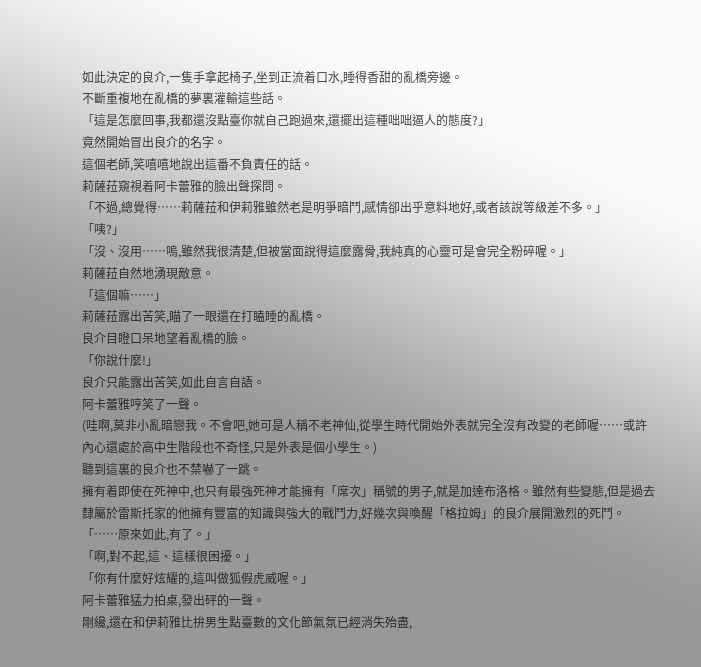如此決定的良介,一隻手拿起椅子,坐到正流着口水,睡得香甜的亂橋旁邊。
不斷重複地在亂橋的夢裏灌輸這些話。
「這是怎麼回事,我都還沒點臺你就自己跑過來,還擺出這種咄咄逼人的態度?」
竟然開始冒出良介的名字。
這個老師,笑嘻嘻地說出這番不負責任的話。
莉薩菈窺視着阿卡蕾雅的臉出聲探問。
「不過,總覺得……莉薩菈和伊莉雅雖然老是明爭暗鬥,感情卻出乎意料地好,或者該說等級差不多。」
「咦?」
「沒、沒用……嗚,雖然我很清楚,但被當面說得這麼露骨,我純真的心靈可是會完全粉碎喔。」
莉薩菈自然地湧現敵意。
「這個嘛……」
莉薩菈露出苦笑,瞄了一眼還在打瞌睡的亂橋。
良介目瞪口呆地望着亂橋的臉。
「你說什麼!」
良介只能露出苦笑,如此自言自語。
阿卡蕾雅哼笑了一聲。
(哇啊,莫非小亂暗戀我。不會吧,她可是人稱不老神仙,從學生時代開始外表就完全沒有改變的老師喔……或許內心還處於高中生階段也不奇怪,只是外表是個小學生。)
聽到這裏的良介也不禁嚇了一跳。
擁有着即使在死神中,也只有最強死神才能擁有「席次」稱號的男子,就是加達布洛格。雖然有些變態,但是過去隸屬於雷斯托家的他擁有豐富的知識與強大的戰鬥力,好幾次與喚醒「格拉姆」的良介展開激烈的死鬥。
「……原來如此,有了。」
「啊,對不起,這、這樣很困擾。」
「你有什麼好炫耀的,這叫做狐假虎威喔。」
阿卡蕾雅猛力拍桌,發出砰的一聲。
剛纔,還在和伊莉雅比拚男生點臺數的文化節氣氛已經消失殆盡,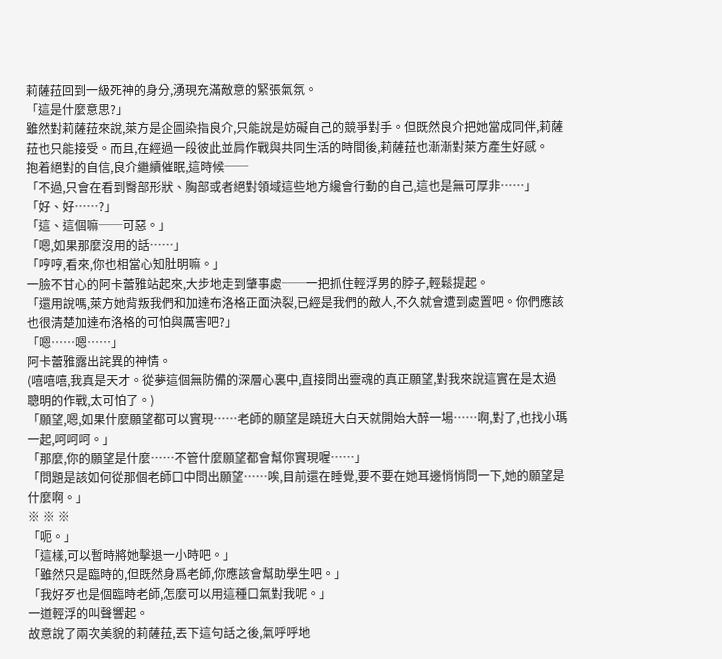莉薩菈回到一級死神的身分,湧現充滿敵意的緊張氣氛。
「這是什麼意思?」
雖然對莉薩菈來說,萊方是企圖染指良介,只能說是妨礙自己的競爭對手。但既然良介把她當成同伴,莉薩菈也只能接受。而且,在經過一段彼此並肩作戰與共同生活的時間後,莉薩菈也漸漸對萊方產生好感。
抱着絕對的自信,良介繼續催眠,這時候──
「不過,只會在看到臀部形狀、胸部或者絕對領域這些地方纔會行動的自己,這也是無可厚非……」
「好、好……?」
「這、這個嘛──可惡。」
「嗯,如果那麼沒用的話……」
「哼哼,看來,你也相當心知肚明嘛。」
一臉不甘心的阿卡蕾雅站起來,大步地走到肇事處──一把抓住輕浮男的脖子,輕鬆提起。
「還用說嗎,萊方她背叛我們和加達布洛格正面決裂,已經是我們的敵人,不久就會遭到處置吧。你們應該也很清楚加達布洛格的可怕與厲害吧?」
「嗯……嗯……」
阿卡蕾雅露出詫異的神情。
(嘻嘻嘻,我真是天才。從夢這個無防備的深層心裏中,直接問出靈魂的真正願望,對我來說這實在是太過聰明的作戰,太可怕了。)
「願望,嗯,如果什麼願望都可以實現……老師的願望是蹺班大白天就開始大醉一場……啊,對了,也找小瑪一起,呵呵呵。」
「那麼,你的願望是什麼……不管什麼願望都會幫你實現喔……」
「問題是該如何從那個老師口中問出願望……唉,目前還在睡覺,要不要在她耳邊悄悄問一下,她的願望是什麼啊。」
※ ※ ※
「呃。」
「這樣,可以暫時將她擊退一小時吧。」
「雖然只是臨時的,但既然身爲老師,你應該會幫助學生吧。」
「我好歹也是個臨時老師,怎麼可以用這種口氣對我呢。」
一道輕浮的叫聲響起。
故意說了兩次美貌的莉薩菈,丟下這句話之後,氣呼呼地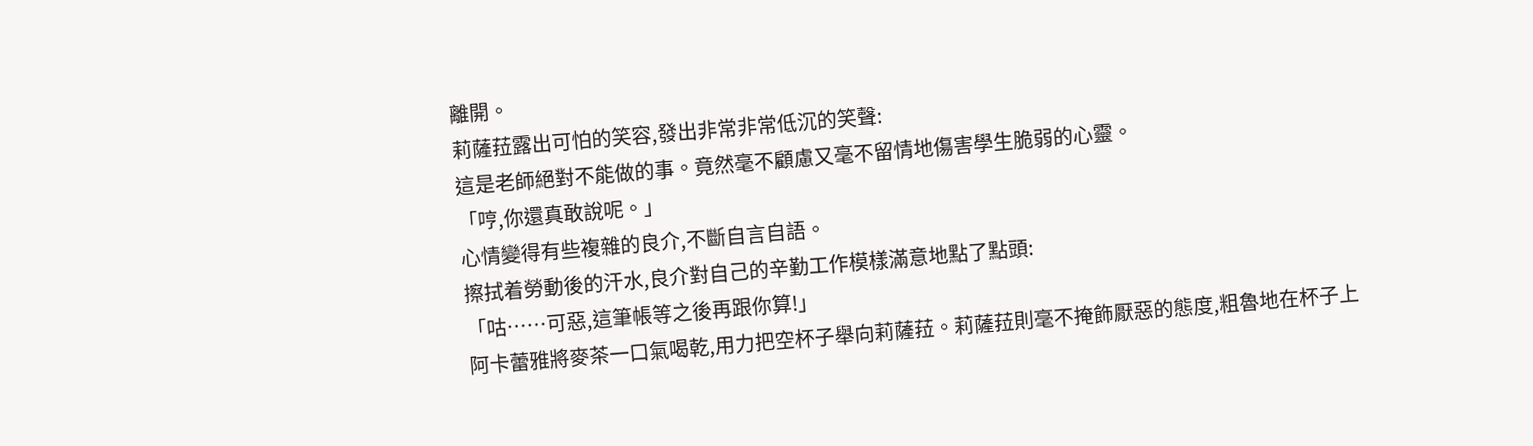離開。
莉薩菈露出可怕的笑容,發出非常非常低沉的笑聲:
這是老師絕對不能做的事。竟然毫不顧慮又毫不留情地傷害學生脆弱的心靈。
「哼,你還真敢說呢。」
心情變得有些複雜的良介,不斷自言自語。
擦拭着勞動後的汗水,良介對自己的辛勤工作模樣滿意地點了點頭:
「咕……可惡,這筆帳等之後再跟你算!」
阿卡蕾雅將麥茶一口氣喝乾,用力把空杯子舉向莉薩菈。莉薩菈則毫不掩飾厭惡的態度,粗魯地在杯子上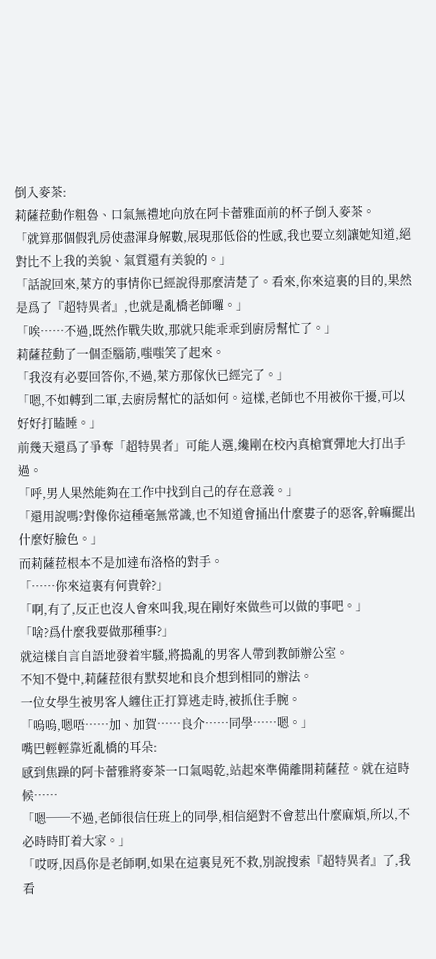倒入麥茶:
莉薩菈動作粗魯、口氣無禮地向放在阿卡蕾雅面前的杯子倒入麥茶。
「就算那個假乳房使盡渾身解數,展現那低俗的性感,我也要立刻讓她知道,絕對比不上我的美貌、氣質還有美貌的。」
「話說回來,萊方的事情你已經說得那麼清楚了。看來,你來這裏的目的,果然是爲了『超特異者』,也就是亂橋老師囉。」
「唉……不過,既然作戰失敗,那就只能乖乖到廚房幫忙了。」
莉薩菈動了一個歪腦筋,嗤嗤笑了起來。
「我沒有必要回答你,不過,萊方那傢伙已經完了。」
「嗯,不如轉到二軍,去廚房幫忙的話如何。這樣,老師也不用被你干擾,可以好好打瞌睡。」
前幾天還爲了爭奪「超特異者」可能人選,纔剛在校內真槍實彈地大打出手過。
「呼,男人果然能夠在工作中找到自己的存在意義。」
「還用說嗎?對像你這種毫無常識,也不知道會捅出什麼婁子的惡客,幹嘛擺出什麼好臉色。」
而莉薩菈根本不是加達布洛格的對手。
「……你來這裏有何貴幹?」
「啊,有了,反正也沒人會來叫我,現在剛好來做些可以做的事吧。」
「啥?爲什麼我要做那種事?」
就這樣自言自語地發着牢騷,將搗亂的男客人帶到教師辦公室。
不知不覺中,莉薩菈很有默契地和良介想到相同的辦法。
一位女學生被男客人纏住正打算逃走時,被抓住手腕。
「嗚嗚,嗯唔……加、加賀……良介……同學……嗯。」
嘴巴輕輕靠近亂橋的耳朵:
感到焦躁的阿卡蕾雅將麥茶一口氣喝乾,站起來準備離開莉薩菈。就在這時候……
「嗯──不過,老師很信任班上的同學,相信絕對不會惹出什麼麻煩,所以,不必時時盯着大家。」
「哎呀,因爲你是老師啊,如果在這裏見死不救,別說搜索『超特異者』了,我看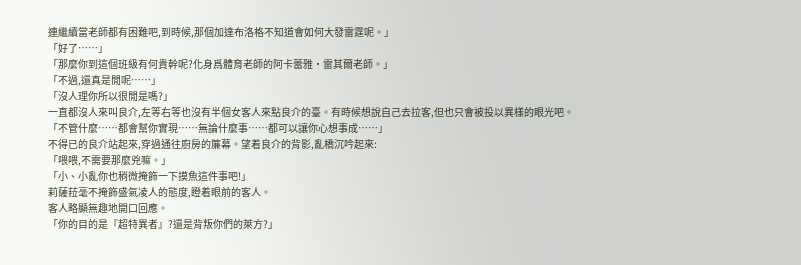連繼續當老師都有困難吧,到時候,那個加達布洛格不知道會如何大發雷霆呢。」
「好了……」
「那麼你到這個班級有何貴幹呢?化身爲體育老師的阿卡蕾雅•雷其爾老師。」
「不過,還真是閒呢……」
「沒人理你所以很閒是嗎?」
一直都沒人來叫良介,左等右等也沒有半個女客人來點良介的臺。有時候想說自己去拉客,但也只會被投以異樣的眼光吧。
「不管什麼……都會幫你實現……無論什麼事……都可以讓你心想事成……」
不得已的良介站起來,穿過通往廚房的簾幕。望着良介的背影,亂橋沉吟起來:
「喂喂,不需要那麼兇嘛。」
「小、小亂你也稍微掩飾一下摸魚這件事吧!」
莉薩菈毫不掩飾盛氣凌人的態度,瞪着眼前的客人。
客人略顯無趣地開口回應。
「你的目的是『超特異者』?還是背叛你們的萊方?」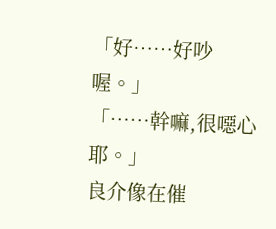「好……好吵喔。」
「……幹嘛,很噁心耶。」
良介像在催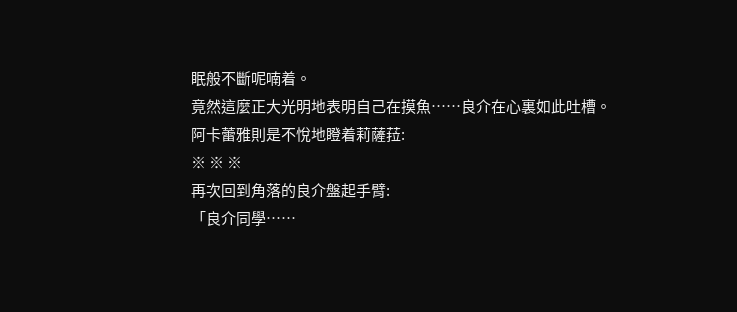眠般不斷呢喃着。
竟然這麼正大光明地表明自己在摸魚……良介在心裏如此吐槽。
阿卡蕾雅則是不悅地瞪着莉薩菈:
※ ※ ※
再次回到角落的良介盤起手臂:
「良介同學……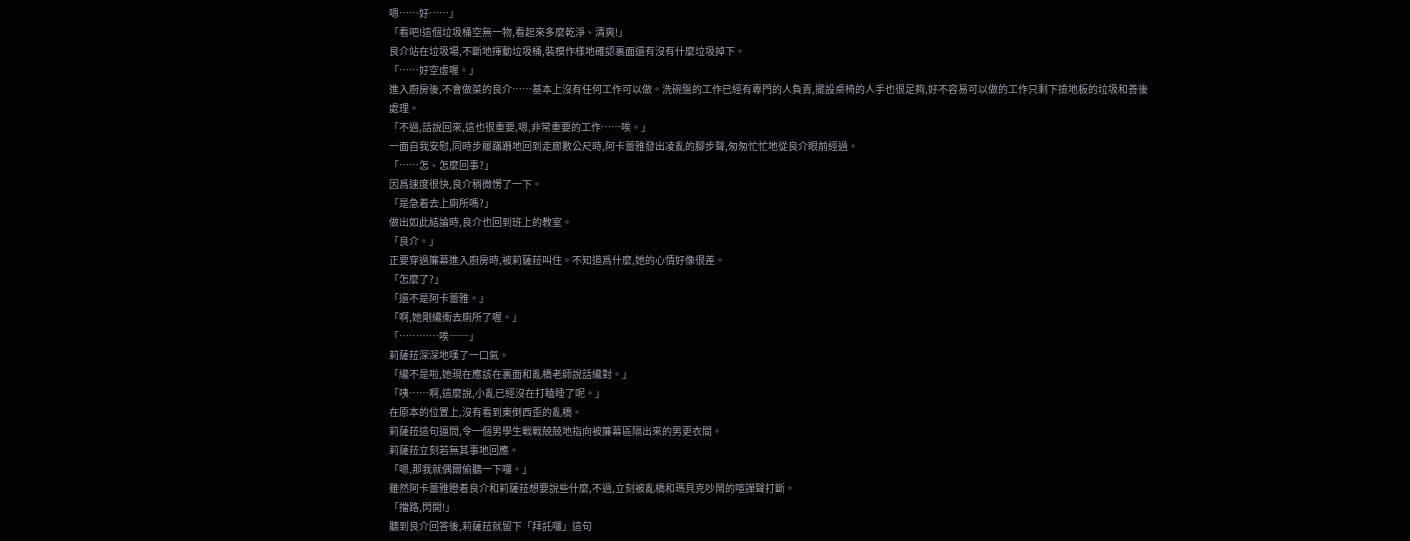嗯……好……」
「看吧!這個垃圾桶空無一物,看起來多麼乾淨、清爽!」
良介站在垃圾場,不斷地揮動垃圾桶,裝模作樣地確認裏面還有沒有什麼垃圾掉下。
「……好空虛喔。」
進入廚房後,不會做菜的良介……基本上沒有任何工作可以做。洗碗盤的工作已經有專門的人負責,擺設桌椅的人手也很足夠,好不容易可以做的工作只剩下撿地板的垃圾和善後處理。
「不過,話說回來,這也很重要,嗯,非常重要的工作……唉。」
一面自我安慰,同時步履蹣跚地回到走廊數公尺時,阿卡蕾雅發出凌亂的腳步聲,匆匆忙忙地從良介眼前經過。
「……怎、怎麼回事?」
因爲速度很快,良介稍微愣了一下。
「是急着去上廁所嗎?」
做出如此結論時,良介也回到班上的教室。
「良介。」
正要穿過簾幕進入廚房時,被莉薩菈叫住。不知道爲什麼,她的心情好像很差。
「怎麼了?」
「還不是阿卡蕾雅。」
「啊,她剛纔衝去廁所了喔。」
「…………唉──」
莉薩菈深深地嘆了一口氣。
「纔不是啦,她現在應該在裏面和亂橋老師說話纔對。」
「咦……啊,這麼說,小亂已經沒在打瞌睡了呢。」
在原本的位置上,沒有看到東倒西歪的亂橋。
莉薩菈這句逼問,令一個男學生戰戰兢兢地指向被簾幕區隔出來的男更衣間。
莉薩菈立刻若無其事地回應。
「嗯,那我就偶爾偷聽一下囉。」
雖然阿卡蕾雅瞪着良介和莉薩菈想要說些什麼,不過,立刻被亂橋和瑪貝克吵鬧的喧譁聲打斷。
「擋路,閃開!」
聽到良介回答後,莉薩菈就留下「拜託囉」這句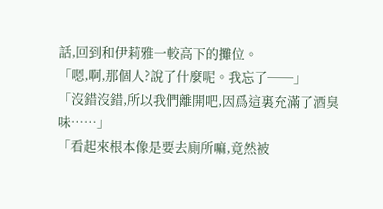話,回到和伊莉雅一較高下的攤位。
「嗯,啊,那個人?說了什麼呢。我忘了──」
「沒錯沒錯,所以我們離開吧,因爲這裏充滿了酒臭味……」
「看起來根本像是要去廁所嘛,竟然被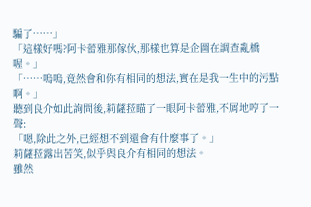騙了……」
「這樣好嗎?阿卡蕾雅那傢伙,那樣也算是企圖在調查亂橋喔。」
「……嗚嗚,竟然會和你有相同的想法,實在是我一生中的污點啊。」
聽到良介如此詢問後,莉薩菈瞄了一眼阿卡蕾雅,不屑地哼了一聲:
「嗯,除此之外,已經想不到還會有什麼事了。」
莉薩菈露出苦笑,似乎與良介有相同的想法。
雖然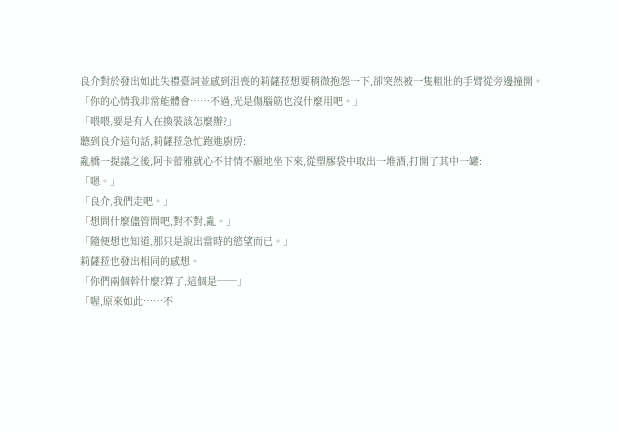良介對於發出如此失禮臺詞並感到沮喪的莉薩菈想要稍微抱怨一下,卻突然被一隻粗壯的手臂從旁邊撞開。
「你的心情我非常能體會……不過,光是傷腦筋也沒什麼用吧。」
「喂喂,要是有人在換裝該怎麼辦?」
聽到良介這句話,莉薩菈急忙跑進廚房:
亂橋一提議之後,阿卡蕾雅就心不甘情不願地坐下來,從塑膠袋中取出一堆酒,打開了其中一罐:
「嗯。」
「良介,我們走吧。」
「想問什麼儘管問吧,對不對,亂。」
「隨便想也知道,那只是說出當時的慾望而已。」
莉薩菈也發出相同的感想。
「你們兩個幹什麼?算了,這個是──」
「喔,原來如此……不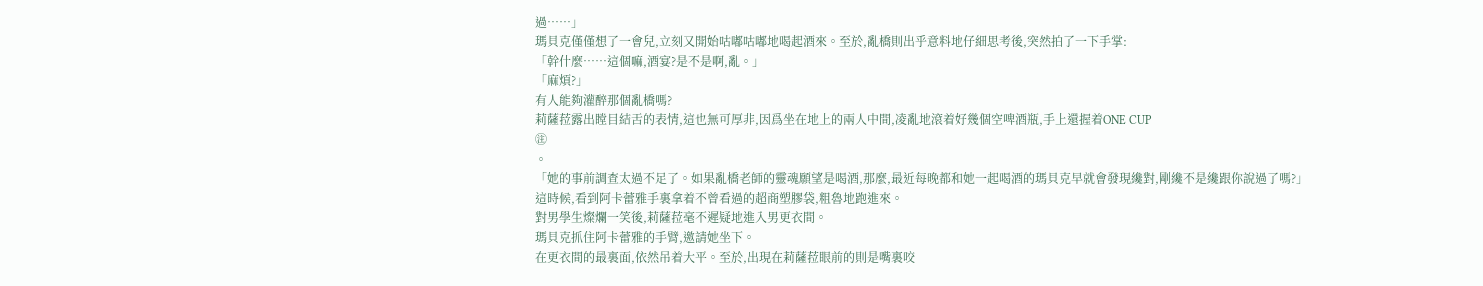過……」
瑪貝克僅僅想了一會兒,立刻又開始咕嘟咕嘟地喝起酒來。至於,亂橋則出乎意料地仔細思考後,突然拍了一下手掌:
「幹什麼……這個嘛,酒宴?是不是啊,亂。」
「麻煩?」
有人能夠灌醉那個亂橋嗎?
莉薩菈露出瞠目結舌的表情,這也無可厚非,因爲坐在地上的兩人中間,凌亂地滾着好幾個空啤酒瓶,手上還握着ONE CUP
㊟
。
「她的事前調查太過不足了。如果亂橋老師的靈魂願望是喝酒,那麼,最近每晚都和她一起喝酒的瑪貝克早就會發現纔對,剛纔不是纔跟你說過了嗎?」
這時候,看到阿卡蕾雅手裏拿着不曾看過的超商塑膠袋,粗魯地跑進來。
對男學生燦爛一笑後,莉薩菈毫不遲疑地進入男更衣間。
瑪貝克抓住阿卡蕾雅的手臂,邀請她坐下。
在更衣間的最裏面,依然吊着大平。至於,出現在莉薩菈眼前的則是嘴裏咬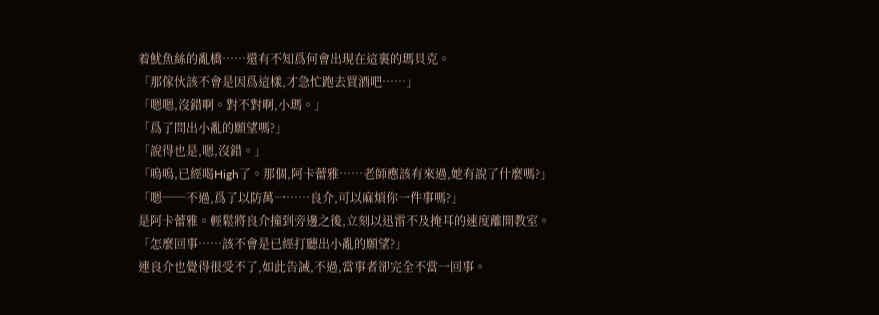着魷魚絲的亂橋……還有不知爲何會出現在這裏的瑪貝克。
「那傢伙該不會是因爲這樣,才急忙跑去買酒吧……」
「嗯嗯,沒錯啊。對不對啊,小瑪。」
「爲了問出小亂的願望嗎?」
「說得也是,嗯,沒錯。」
「嗚嗚,已經喝High了。那個,阿卡蕾雅……老師應該有來過,她有說了什麼嗎?」
「嗯──不過,爲了以防萬一……良介,可以麻煩你一件事嗎?」
是阿卡蕾雅。輕鬆將良介撞到旁邊之後,立刻以迅雷不及掩耳的速度離開教室。
「怎麼回事……該不會是已經打聽出小亂的願望?」
連良介也覺得很受不了,如此告誡,不過,當事者卻完全不當一回事。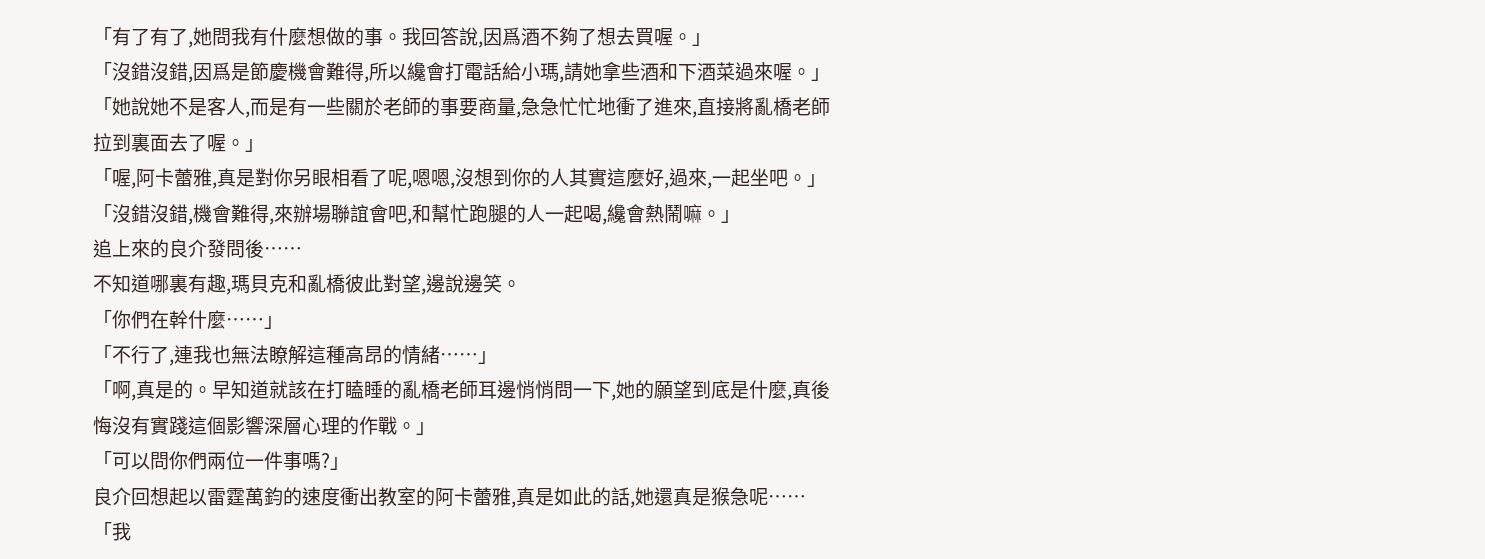「有了有了,她問我有什麼想做的事。我回答說,因爲酒不夠了想去買喔。」
「沒錯沒錯,因爲是節慶機會難得,所以纔會打電話給小瑪,請她拿些酒和下酒菜過來喔。」
「她說她不是客人,而是有一些關於老師的事要商量,急急忙忙地衝了進來,直接將亂橋老師拉到裏面去了喔。」
「喔,阿卡蕾雅,真是對你另眼相看了呢,嗯嗯,沒想到你的人其實這麼好,過來,一起坐吧。」
「沒錯沒錯,機會難得,來辦場聯誼會吧,和幫忙跑腿的人一起喝,纔會熱鬧嘛。」
追上來的良介發問後……
不知道哪裏有趣,瑪貝克和亂橋彼此對望,邊說邊笑。
「你們在幹什麼……」
「不行了,連我也無法瞭解這種高昂的情緒……」
「啊,真是的。早知道就該在打瞌睡的亂橋老師耳邊悄悄問一下,她的願望到底是什麼,真後悔沒有實踐這個影響深層心理的作戰。」
「可以問你們兩位一件事嗎?」
良介回想起以雷霆萬鈞的速度衝出教室的阿卡蕾雅,真是如此的話,她還真是猴急呢……
「我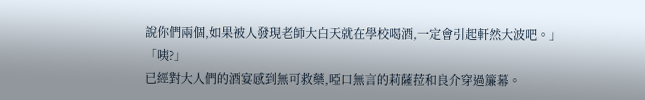說你們兩個,如果被人發現老師大白天就在學校喝酒,一定會引起軒然大波吧。」
「咦?」
已經對大人們的酒宴感到無可救藥,啞口無言的莉薩菈和良介穿過簾幕。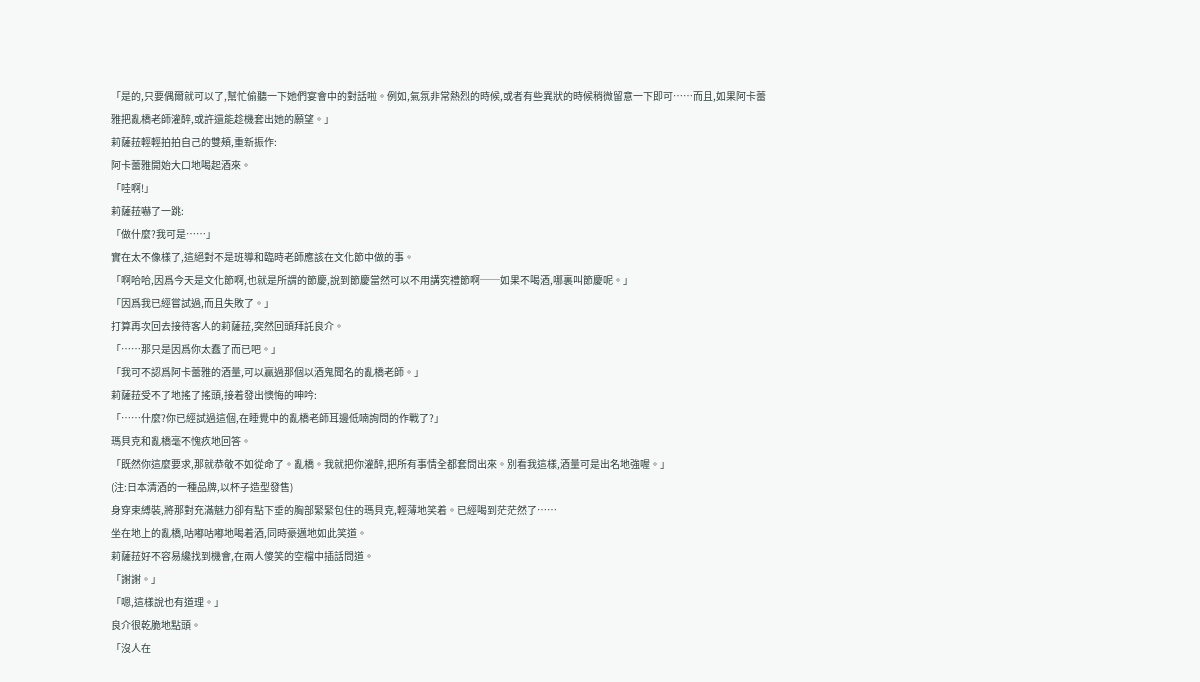「是的,只要偶爾就可以了,幫忙偷聽一下她們宴會中的對話啦。例如,氣氛非常熱烈的時候,或者有些異狀的時候稍微留意一下即可……而且,如果阿卡蕾雅把亂橋老師灌醉,或許還能趁機套出她的願望。」
莉薩菈輕輕拍拍自己的雙頰,重新振作:
阿卡蕾雅開始大口地喝起酒來。
「哇啊!」
莉薩菈嚇了一跳:
「做什麼?我可是……」
實在太不像樣了,這絕對不是班導和臨時老師應該在文化節中做的事。
「啊哈哈,因爲今天是文化節啊,也就是所謂的節慶,說到節慶當然可以不用講究禮節啊──如果不喝酒,哪裏叫節慶呢。」
「因爲我已經嘗試過,而且失敗了。」
打算再次回去接待客人的莉薩菈,突然回頭拜託良介。
「……那只是因爲你太蠢了而已吧。」
「我可不認爲阿卡蕾雅的酒量,可以贏過那個以酒鬼聞名的亂橋老師。」
莉薩菈受不了地搖了搖頭,接着發出懊悔的呻吟:
「……什麼?你已經試過這個,在睡覺中的亂橋老師耳邊低喃詢問的作戰了?」
瑪貝克和亂橋毫不愧疚地回答。
「既然你這麼要求,那就恭敬不如從命了。亂橋。我就把你灌醉,把所有事情全都套問出來。別看我這樣,酒量可是出名地強喔。」
(注:日本清酒的一種品牌,以杯子造型發售)
身穿束縛裝,將那對充滿魅力卻有點下垂的胸部緊緊包住的瑪貝克,輕薄地笑着。已經喝到茫茫然了……
坐在地上的亂橋,咕嘟咕嘟地喝着酒,同時豪邁地如此笑道。
莉薩菈好不容易纔找到機會,在兩人傻笑的空檔中插話問道。
「謝謝。」
「嗯,這樣說也有道理。」
良介很乾脆地點頭。
「沒人在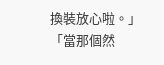換裝放心啦。」
「當那個然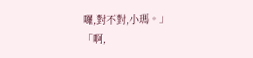囉,對不對,小瑪。」
「啊,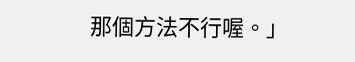那個方法不行喔。」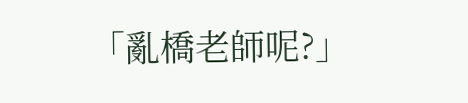「亂橋老師呢?」